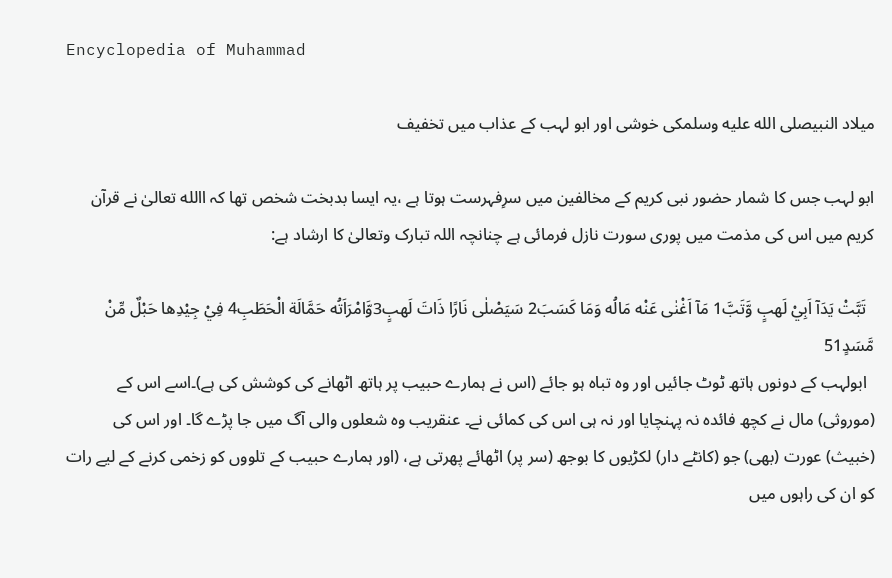Encyclopedia of Muhammad

میلاد النبیصلى الله عليه وسلمکی خوشی اور ابو لہب کے عذاب میں تخفیف

ابو لہب جس کا شمار حضور نبی کریم کے مخالفین میں سرِفہرست ہوتا ہے ،یہ ایسا بدبخت شخص تھا کہ االله تعالیٰ نے قرآن کریم میں اس کی مذمت میں پوری سورت نازل فرمائی ہے چنانچہ اللہ تبارک وتعالیٰ کا ارشاد ہے:

  تَبَّتْ يَدَآ اَبِيْ لَھبٍ وَّتَبَّ1 مَآ اَغْنٰى عَنْه مَالُه وَمَا كَسَبَ2 سَيَصْلٰى نَارًا ذَاتَ لَھبٍ3وَّامْرَاَتُه حَمَّالَة الْحَطَبِ4 فِيْ جِيْدِها حَبْلٌ مِّنْ مَّسَدٍ51
  ابولہب کے دونوں ہاتھ ٹوٹ جائیں اور وہ تباہ ہو جائے (اس نے ہمارے حبیب پر ہاتھ اٹھانے کی کوشش کی ہے)۔اسے اس کے (موروثی) مال نے کچھ فائدہ نہ پہنچایا اور نہ ہی اس کی کمائی نے۔ عنقریب وہ شعلوں والی آگ میں جا پڑے گا۔ اور اس کی (خبیث) عورت (بھی) جو (کانٹے دار) لکڑیوں کا بوجھ (سر پر) اٹھائے پھرتی ہے، (اور ہمارے حبیب کے تلووں کو زخمی کرنے کے لیے رات کو ان کی راہوں میں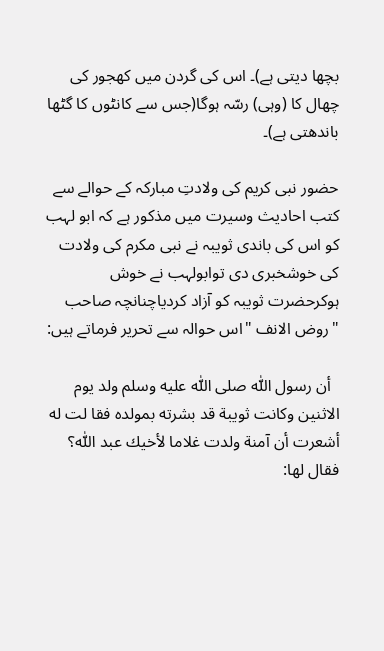بچھا دیتی ہے)۔ اس کی گردن میں کھجور کی چھال کا (وہی) رسّہ ہوگا(جس سے کانٹوں کا گٹھا باندھتی ہے)۔

حضور نبی کریم کی ولادتِ مبارکہ کے حوالے سے کتب احادیث وسیرت میں مذکور ہے کہ ابو لہب کو اس کی باندی ثویبہ نے نبی مکرم کی ولادت کی خوشخبری دی توابولہب نے خوش ہوکرحضرت ثویبہ کو آزاد کردیاچنانچہ صاحب "روض الانف "اس حوالہ سے تحریر فرماتے ہیں:

  أن رسول اللّٰه صلى اللّٰه عليه وسلم ولد يوم الاثنين وكانت ثويبة قد بشرته بمولده فقا لت له أشعرت أن آمنة ولدت غلاما لأخيك عبد اللّٰه؟ فقال لها: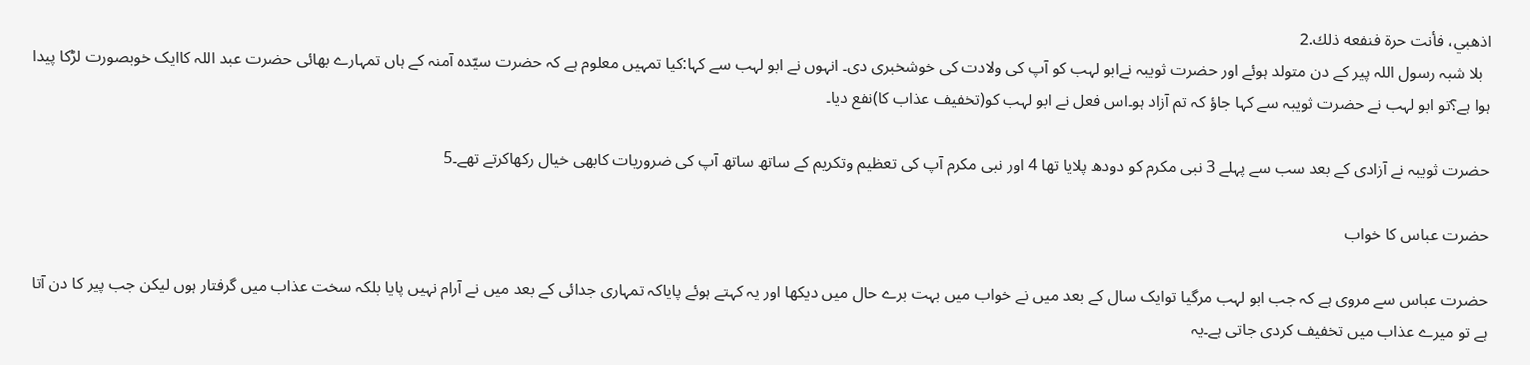اذهبي، فأنت حرة فنفعه ذلك.2
  بلا شبہ رسول اللہ پیر کے دن متولد ہوئے اور حضرت ثویبہ نےابو لہب کو آپ کی ولادت کی خوشخبری دی۔ انہوں نے ابو لہب سے کہا:کیا تمہیں معلوم ہے کہ حضرت سیّدہ آمنہ کے ہاں تمہارے بھائی حضرت عبد اللہ کاایک خوبصورت لڑکا پیدا ہوا ہے؟تو ابو لہب نے حضرت ثویبہ سے کہا جاؤ کہ تم آزاد ہو۔اس فعل نے ابو لہب کو(تخفیف عذاب کا)نفع دیا۔

حضرت ثویبہ نے آزادی کے بعد سب سے پہلے 3 نبی مکرم کو دودھ پلایا تھا 4 اور نبی مکرم آپ کی تعظیم وتکریم کے ساتھ ساتھ آپ کی ضروریات کابھی خیال رکھاکرتے تھے۔5

حضرت عباس کا خواب

حضرت عباس سے مروی ہے کہ جب ابو لہب مرگیا توایک سال کے بعد میں نے خواب میں بہت برے حال میں دیکھا اور یہ کہتے ہوئے پایاکہ تمہاری جدائی کے بعد میں نے آرام نہیں پایا بلکہ سخت عذاب میں گرفتار ہوں لیکن جب پیر کا دن آتا ہے تو میرے عذاب میں تخفیف کردی جاتی ہے۔یہ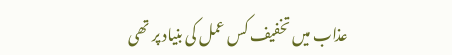عذاب میں تخفیف کس عمل کی بنیاد پر تھی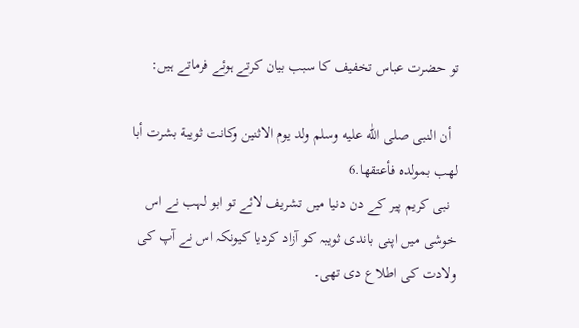تو حضرت عباس تخفیف کا سبب بیان کرتے ہوئے فرماتے ہیں:

  أن النبی صلى اللّٰه عليه وسلم ولد یوم الاثنین وكانت ثویبة بشرت أبا لھب بمولدہ فأعتقھا.6
  نبی کریم پیر کے دن دنیا میں تشریف لائے تو ابو لہب نے اس خوشی میں اپنی باندی ثویبہ کو آزاد کردیا کیونکہ اس نے آپ کی ولادت کی اطلاع دی تھی۔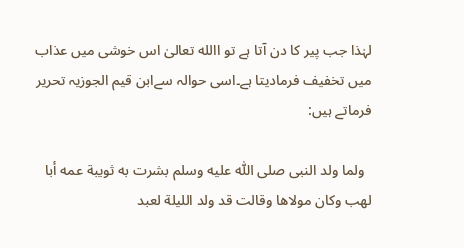لہٰذا جب پیر کا دن آتا ہے تو االله تعالیٰ اس خوشی میں عذاب میں تخفیف فرمادیتا ہے۔اسی حوالہ سےابن قیم الجوزیہ تحریر فرماتے ہیں:

  ولما ولد النبی صلى اللّٰه عليه وسلم بشرت به ثویبة عمه أبا لھب وكان مولاها وقالت قد ولد اللیلة لعبد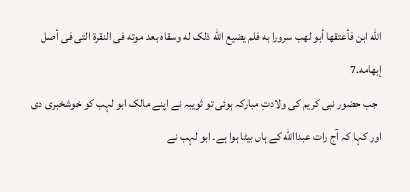اللّٰه ابن فأعتقھا أبو لھب سرورا به فلم یضیع اللّٰه ذلک له وسقاہ بعد موته فى النقرة التى فى أصل إبھامه.7
  جب حضور نبی کریم کی ولادتِ مبارکہ ہوئی تو ثویبہ نے اپنے مالک ابو لہب کو خوشخبری دی اور کہا کہ آج رات عبداالله کے ہاں بیٹا ہوا ہے۔ ابو لہب نے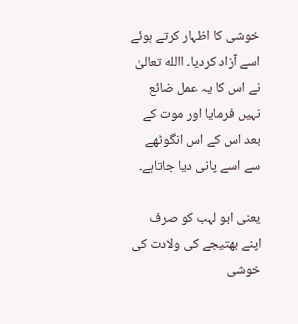خوشی کا اظہار کرتے ہوئے اسے آزاد کردیا۔ االله تعالیٰ نے اس کا یہ عمل ضائع نہیں فرمایا اور موت کے بعد اس کے اس انگوٹھے سے اسے پانی دیا جاتاہے۔

یعنی ابو لہب کو صرف اپنے بھتیجے کی ولادت کی خوشی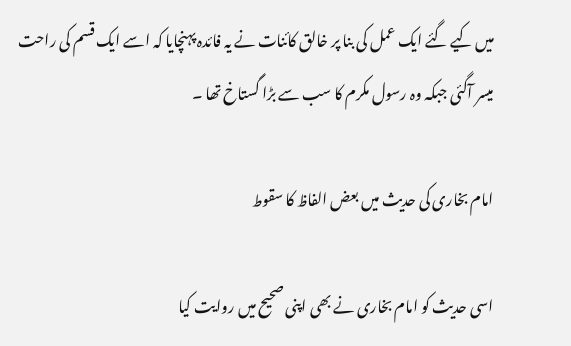میں کیے گئے ایک عمل کی بنا پر خالق کائنات نے یہ فائدہ پہنچایا کہ اسے ایک قسم کی راحت میسر آگئی جبکہ وہ رسول مکرم کا سب سے بڑا گستاخ تھا ۔

امام بخاری کی حدیث میں بعض الفاظ کا سقوط

اسی حدیث کو امام بخاری نے بھی اپنی صحیح میں روایت کیا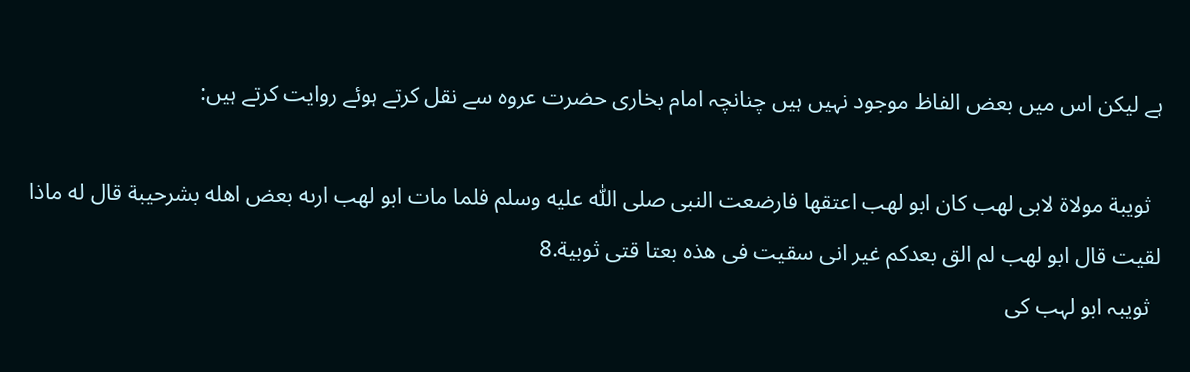ہے لیکن اس میں بعض الفاظ موجود نہیں ہیں چنانچہ امام بخاری حضرت عروہ سے نقل کرتے ہوئے روایت کرتے ہیں:

  ثویبة مولاة لابی لھب كان ابو لھب اعتقھا فارضعت النبی صلى اللّٰه عليه وسلم فلما مات ابو لھب ارىه بعض اھله بشرحیبة قال له ماذا لقیت قال ابو لھب لم الق بعدكم غیر انی سقیت فى ھذہ بعتا قتی ثوبیة.8
  ثویبہ ابو لہب کی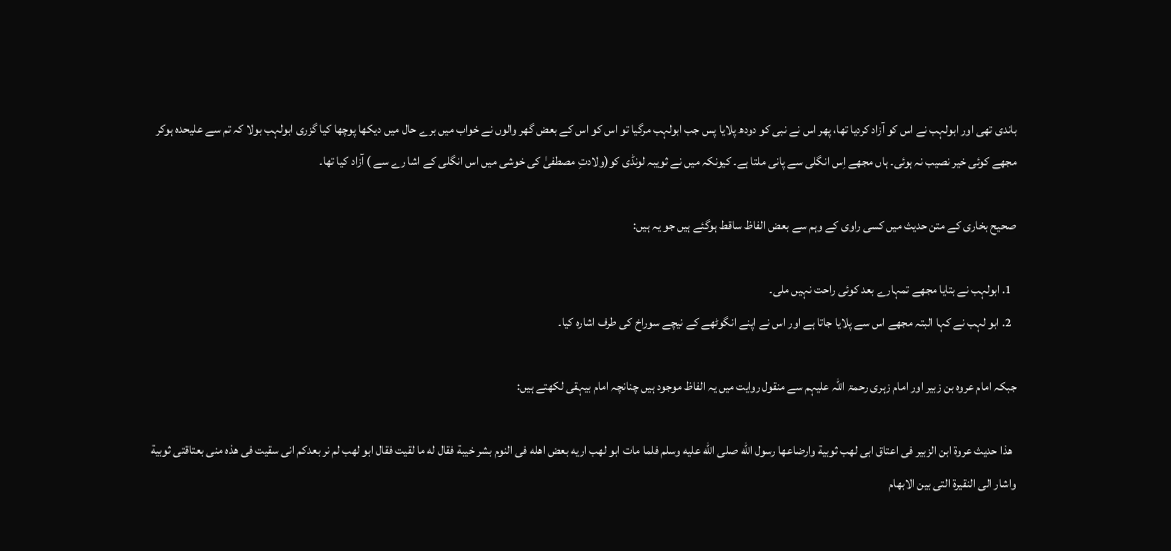باندی تھی اور ابولہب نے اس کو آزاد کردیا تھا، پھر اس نے نبی کو دودھ پلایا پس جب ابولہب مرگیا تو اس کو اس کے بعض گھر والوں نے خواب میں برے حال میں دیکھا پوچھا کیا گزری ابولہب بولا کہ تم سے علیحدہ ہوکر مجھے کوئی خیر نصیب نہ ہوئی۔ ہاں مجھے اِس انگلی سے پانی ملتا ہے۔ کیونکہ میں نے ثویبہ لونڈی کو(ولادتِ مصطفیٰ کی خوشی میں اس انگلی کے اشا رے سے ) آزاد کیا تھا۔

صحیح بخاری کے متن حدیث میں کسی راوی کے وہم سے بعض الفاظ ساقط ہوگئے ہیں جو یہ ہیں:

  1. ابولہب نے بتایا مجھے تمہارے بعد کوئی راحت نہیں ملی۔
  2. ابو لہب نے کہا البتہ مجھے اس سے پلایا جاتا ہے اور اس نے اپنے انگوٹھے کے نیچے سوراخ کی طرف اشارہ کیا۔

جبکہ امام عروہ بن زبیر اور امام زہری رحمۃ اللہ علیہم سے منقول روایت میں یہ الفاظ موجود ہیں چنانچہ امام بیہقی لکھتے ہیں:

  ھذا حدیث عروة ابن الزبیر فى اعتاق ابی لھب ثوبیة وارضاعھا رسول اللّٰه صلى اللّٰه عليه وسلم فلما مات ابو لھب اریه بعض اھله فى النوم بشر خیبة فقال له ما لقیت فقال ابو لھب لم نر بعدكم انی سقیت فى ھذہ منی بعتاقتی ثوبیة واشار الى النقیرة التی بین الابھام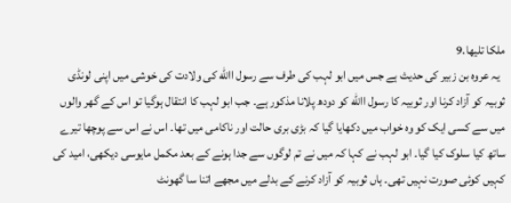ملکا تلیھا.9
  یہ عروہ بن زبیر کی حدیث ہے جس میں ابو لہب کی طرف سے رسول االله کی ولادت کی خوشی میں اپنی لونڈی ثوبیہ کو آزاد کرنا اور ثوبیہ کا رسول االله کو دودھ پلانا مذکور ہے۔ جب ابو لہب کا انتقال ہوگیا تو اس کے گھر والوں میں سے کسی ایک کو وہ خواب میں دکھایا گیا کہ بڑی بری حالت اور ناکامی میں تھا۔ اس نے اس سے پوچھا تیرے ساتھ کیا سلوک کیا گیا۔ ابو لہب نے کہا کہ میں نے تم لوگوں سے جدا ہونے کے بعد مکمل مایوسی دیکھی، امید کی کہیں کوئی صورت نہیں تھی۔ ہاں ثوبیہ کو آزاد کرنے کے بدلے میں مجھے اتنا سا گھونٹ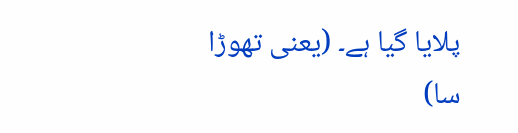پلایا گیا ہے۔ (یعنی تھوڑا سا)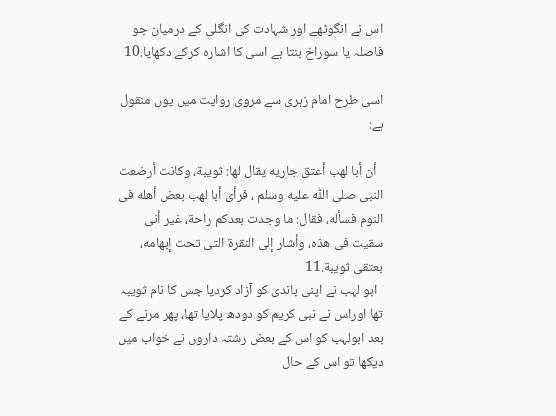اس نے انگوٹھے اور شہادت کی انگلی کے درمیان جو فاصلہ یا سوراخ بنتا ہے اسی کا اشارہ کرکے دکھایا.10

اسی طرح امام زہری سے مروی روایت میں یوں منقول ہے:

  أن أبا لھب أعتق جاریه یقال لھا: ثویبة، وكانت أرضعت النبی صلى اللّٰه عليه وسلم ، فرأى أبا لھب بعض أهله فى النوم فسأله، فقال: ما وجدت بعدكم راحة، غیر أنی سقیت فى هذہ، وأشار إلى النقرة التی تحت إبھامه، بعتقى ثویبة.11
  ابو لہب نے اپنی باندی کو آزاد کردیا جس کا نام ثویبہ تھا اوراس نے نبی کریم کو دودھ پلایا تھا، پھر مرنے کے بعد ابولہب کو اس کے بعض رشتہ داروں نے خواب میں دیکھا تو اس کے حال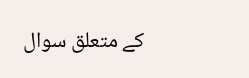کے متعلق سوال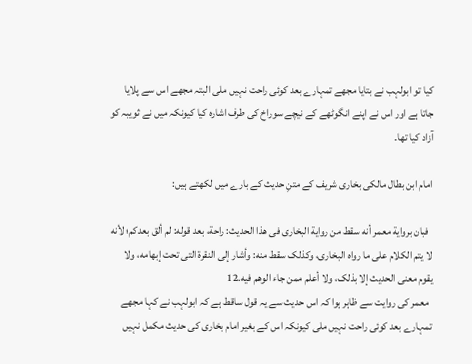کیا تو ابولہب نے بتایا مجھے تمہارے بعد کوئی راحت نہیں ملی البتہ مجھے اس سے پلایا جاتا ہے اور اس نے اپنے انگوٹھے کے نیچے سوراخ کی طرف اشارہ کیا کیونکہ میں نے ثویبہ کو آزاد کیا تھا۔

امام ابن بطال مالکی بخاری شریف کے متنِ حدیث کے بارے میں لکھتے ہیں:

  فبان بروایة معمر أنه سقط من روایة البخارى فى هذا الحدیث: راحة، بعد قوله: لم ألق بعدكم؛ لأنه لا یتم الکلام على ما رواہ البخارى، وكذلک سقط منه: وأشار إلى النقرة التی تحت إبھامه، ولا یقوم معنی الحدیث إلا بذلک، ولا أعلم ممن جاء الوهم فیه.12
  معمر کی روایت سے ظاہر ہوا کہ اس حدیث سے یہ قول ساقط ہے کہ ابولہب نے کہا مجھے تمہارے بعد کوئی راحت نہیں ملی کیونکہ اس کے بغیر امام بخاری کی حدیث مکمل نہیں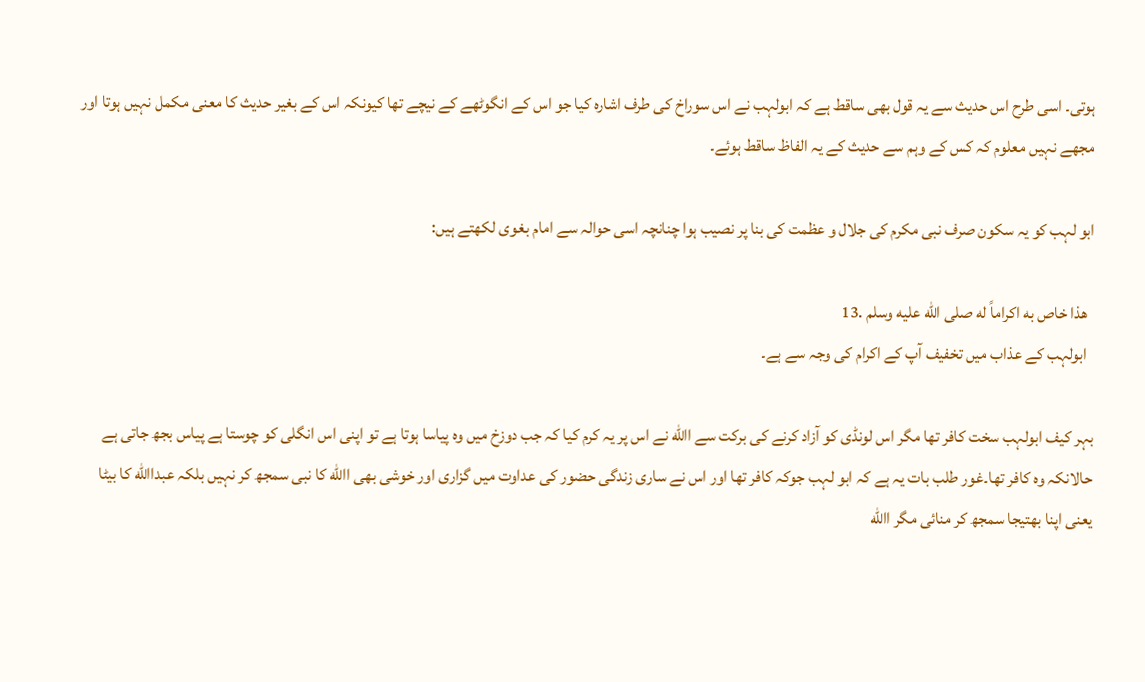ہوتی۔ اسی طرح اس حدیث سے یہ قول بھی ساقط ہے کہ ابولہب نے اس سوراخ کی طرف اشارہ کیا جو اس کے انگوٹھے کے نیچے تھا کیونکہ اس کے بغیر حدیث کا معنی مکمل نہیں ہوتا اور مجھے نہیں معلوم کہ کس کے وہم سے حدیث کے یہ الفاظ ساقط ہوئے۔

ابو لہب کو یہ سکون صرف نبی مکرم کی جلال و عظمت کی بنا پر نصیب ہوا چنانچہ اسی حوالہ سے امام بغوی لکھتے ہیں:

  هذا خاص به اكراماً له صلى اللّٰه عليه وسلم .13
  ابولہب کے عذاب میں تخفیف آپ کے اکرام کی وجہ سے ہے۔

بہر کیف ابولہب سخت کافر تھا مگر اس لونڈی کو آزاد کرنے کی برکت سے االله نے اس پر یہ کرم کیا کہ جب دوزخ میں وہ پیاسا ہوتا ہے تو اپنی اس انگلی کو چوستا ہے پیاس بجھ جاتی ہے حالانکہ وہ کافر تھا۔غور طلب بات یہ ہے کہ ابو لہب جوکہ کافر تھا اور اس نے ساری زندگی حضور کی عداوت میں گزاری اور خوشی بھی االله کا نبی سمجھ کر نہیں بلکہ عبداالله کا بیٹا یعنی اپنا بھتیجا سمجھ کر منائی مگر االله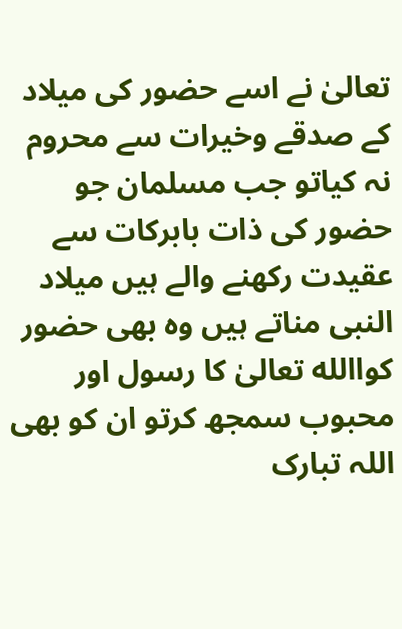تعالیٰ نے اسے حضور کی میلاد کے صدقے وخیرات سے محروم نہ کیاتو جب مسلمان جو حضور کی ذات بابرکات سے عقیدت رکھنے والے ہیں میلاد النبی مناتے ہیں وہ بھی حضور کواالله تعالیٰ کا رسول اور محبوب سمجھ کرتو ان کو بھی اللہ تبارک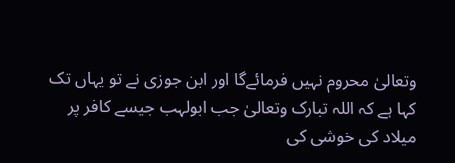وتعالیٰ محروم نہیں فرمائےگا اور ابن جوزی نے تو یہاں تک کہا ہے کہ اللہ تبارک وتعالیٰ جب ابولہب جیسے کافر پر میلاد کی خوشی کی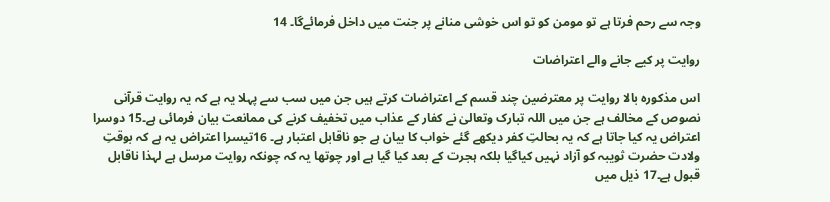وجہ سے رحم فرتا ہے تو مومن کو تو اس خوشی منانے پر جنت میں داخل فرمائےگا۔ 14

روایت پر کیے جانے والے اعتراضات

اس مذکورہ بالا روایت پر معترضین چند قسم کے اعتراضات کرتے ہیں جن میں سب سے پہلا یہ ہے کہ یہ روایت قرآنی نصوص کے مخالف ہے جن میں اللہ تبارک وتعالیٰ نے کفار کے عذاب میں تخفیف کرنے کی ممانعت بیان فرمائی ہے۔15 دوسرا اعتراض یہ کیا جاتا ہے کہ یہ بحالتِ کفر دیکھے گئے خواب کا بیان ہے جو ناقابل اعتبار ہے۔ 16تیسرا اعتراض یہ ہے کہ بوقتِ ولادت حضرت ثویبہ کو آزاد نہیں کیاگیا بلکہ ہجرت کے بعد کیا گیا ہے اور چوتھا یہ کہ چونکہ روایت مرسل ہے لہذا ناقابل قبول ہے۔17 ذیل میں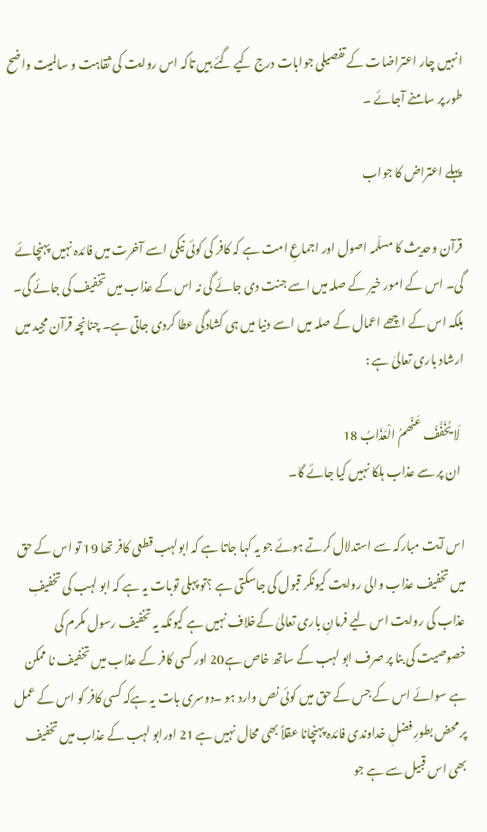انہیں چار اعتراضات کے تفصیلی جوابات درج کیے گئے ہیں تاکہ اس روایت کی ثقاہت و سالمیت واضح طور پر سامنے آجائے ۔

پہلے اعتراض کا جواب

قرآن وحدیث کا مسلّمہ اصول اور اجماعِ امت ہے کہ کافر کی کوئی نیکی اسے آخرت میں فائدہ نہیں پہنچائے گی۔ اس کے امور خیر کے صلہ میں اسے جنت دی جائے گی نہ اس کے عذاب میں تخفیف کی جائے گی۔ بلکہ اس کے اچھے اعمال کے صلہ میں اسے دنیا میں ہی کشادگی عطا کردی جاتی ہے۔ چنانچہ قرآن مجید میں ارشاد باری تعالیٰ ہے :

  لَا يُخَفَّفُ عَنْھمُ الْعَذَابُ 18
  ان پر سے عذاب ہلکا نہیں کیا جائے گا۔

اس آیت مبارکہ سے استدلال کرتے ہوئے جو یہ کہا جاتا ہے کہ ابولہب قطعی کافر تھا 19 تو اس کے حق میں تخفیف عذاب والی روایت کیونکر قبول کی جاسکتی ہے ؟تو پہلی توبات یہ ہے کہ ابو لہب کی تخفیفِ عذاب کی روایت اس لیے فرمانِ باری تعالیٰ کےخلاف نہیں ہے کیونکہ یہ تخفیف رسول مکرم کی خصوصیت کی بنا پر صرف ابو لہب کے ساتھ خاص ہے20 اور کسی کافر کے عذاب میں تخفیف نا ممکن ہے سوائے اس کے جس کے حق میں کوئی نص وارد ہو ۔دوسری بات یہ ہےکہ کسی کافر کو اس کے عمل پر محض بطورِ فضلِ خداوندی فائدہ پہنچانا عقلاً بھی محال نہیں ہے 21 اورابو لہب کے عذاب میں تخفیف بھی اس قبیل سے ہے جو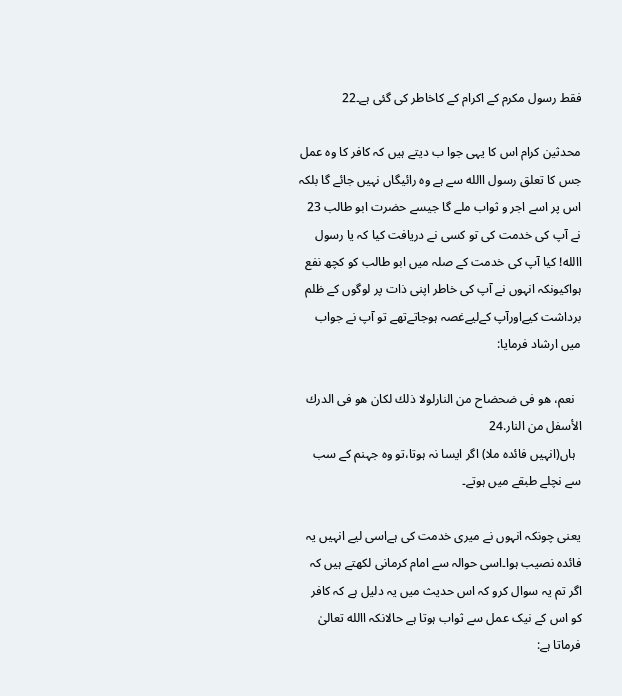فقط رسول مکرم کے اکرام کے کاخاطر کی گئی ہے۔22

محدثین کرام اس کا یہی جوا ب دیتے ہیں کہ کافر کا وہ عمل جس کا تعلق رسول االله سے ہے وہ رائیگاں نہیں جائے گا بلکہ اس پر اسے اجر و ثواب ملے گا جیسے حضرت ابو طالب 23 نے آپ کی خدمت کی تو کسی نے دریافت کیا کہ یا رسول االله! کیا آپ کی خدمت کے صلہ میں ابو طالب کو کچھ نفع ہواکیونکہ انہوں نے آپ کی خاطر اپنی ذات پر لوگوں کے ظلم برداشت کیےاورآپ کےلیےغصہ ہوجاتےتھے تو آپ نے جواب میں ارشاد فرمایا:

  نعم، هو فى ضحضاح من النارلولا ذلك لكان هو فى الدرك الأسفل من النار.24
  ہاں(انہیں فائدہ ملا) اگر ایسا نہ ہوتا،تو وہ جہنم کے سب سے نچلے طبقے میں ہوتے۔

یعنی چونکہ انہوں نے میری خدمت کی ہےاسی لیے انہیں یہ فائدہ نصیب ہوا۔اسی حوالہ سے امام کرمانی لکھتے ہیں کہ اگر تم یہ سوال کرو کہ اس حدیث میں یہ دلیل ہے کہ کافر کو اس کے نیک عمل سے ثواب ہوتا ہے حالانکہ االله تعالیٰ فرماتا ہے: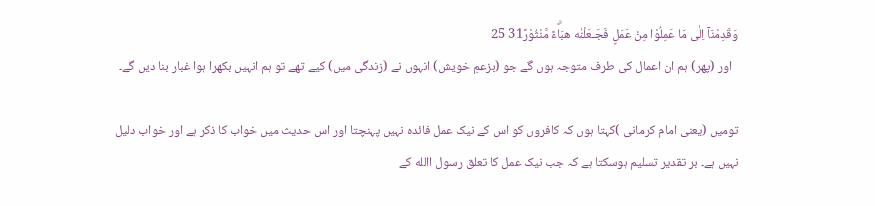وَقَدِمْنَآ اِلٰى مَا عَمِلُوْا مِنْ عَمَلٍ فَجَـعَلْنٰه هبَاۗءً مَّنْثُوْرً31 25
  اور (پھر) ہم ان اعمال کی طرف متوجہ ہوں گے جو (بزعمِ خویش) انہوں نے (زندگی میں) کیے تھے تو ہم انہیں بکھرا ہوا غبار بنا دیں گے۔

تومیں (یعنی امام کرمانی )کہتا ہوں کہ کافروں کو اس کے نیک عمل فائدہ نہیں پہنچتا اور اس حدیث میں خواب کا ذکر ہے اور خواب دلیل نہیں ہے۔ بر تقدیر تسلیم ہوسکتا ہے کہ جب نیک عمل کا تعلق رسول االله کے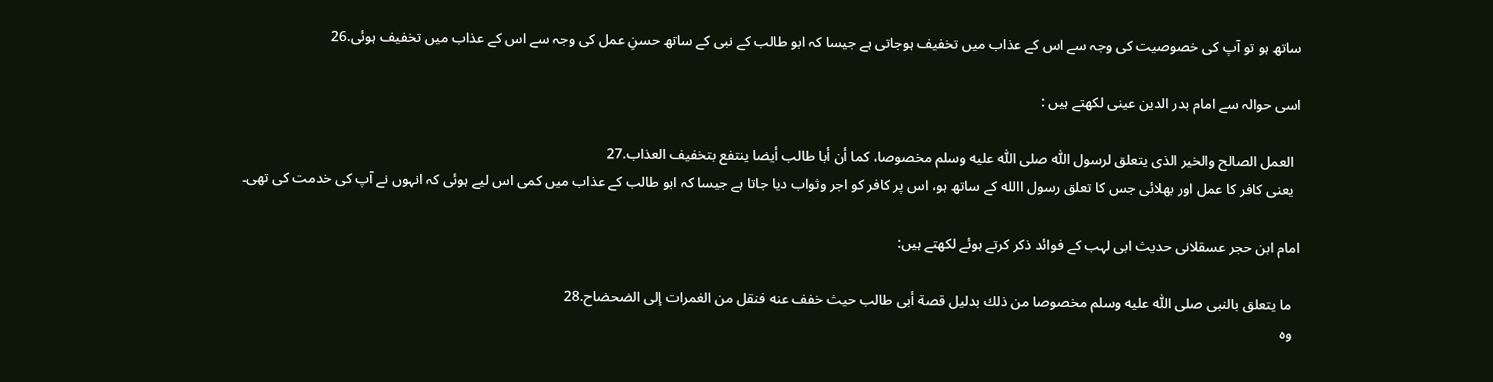ساتھ ہو تو آپ کی خصوصیت کی وجہ سے اس کے عذاب میں تخفیف ہوجاتی ہے جیسا کہ ابو طالب کے نبی کے ساتھ حسنِ عمل کی وجہ سے اس کے عذاب میں تخفیف ہوئی.26

اسی حوالہ سے امام بدر الدین عینی لکھتے ہیں :

  العمل الصالح والخیر الذى یتعلق لرسول اللّٰه صلى اللّٰه عليه وسلم مخصوصا، كما أن أبا طالب أیضا ینتفع بتخفیف العذاب.27
  یعنی کافر کا عمل اور بھلائی جس کا تعلق رسول االله کے ساتھ ہو، اس پر کافر کو اجر وثواب دیا جاتا ہے جیسا کہ ابو طالب کے عذاب میں کمی اس لیے ہوئی کہ انہوں نے آپ کی خدمت کی تھی۔

امام ابن حجر عسقلانی حديث ابی لہب کے فوائد ذکر کرتے ہوئے لکھتے ہیں:

  ما یتعلق بالنبى صلى اللّٰه عليه وسلم مخصوصا من ذلك بدلیل قصة أبى طالب حیث خفف عنه فنقل من الغمرات إلى الضحضاح.28
  وہ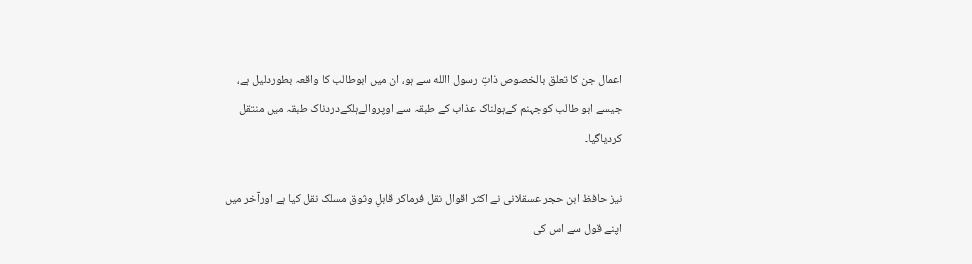اعمال جن کا تعلق بالخصوص ذاتِ رسول االله سے ہو، ان میں ابوطالب کا واقعہ بطوردلیل ہے، جیسے ابو طالب کوجہنم کےہولناک عذاب کے طبقہ سے اوپروالےہلکےدردناک طبقہ میں منتقل کردیاگیا۔

نیز حافظ ابن حجر عسقلانی نے اکثر اقوال نقل فرماکر قابلِ وثوق مسلک نقل کیا ہے اورآخر میں اپنے قول سے اس کی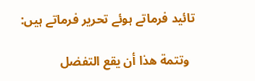تائید فرماتے ہوئے تحریر فرماتے ہیں:

  وتتمة هذا أن یقع التفضل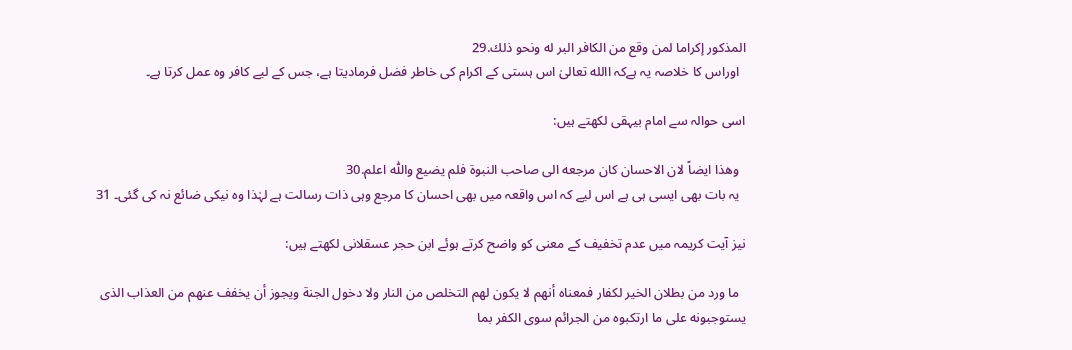المذكور إكراما لمن وقع من الكافر البر له ونحو ذلك.29
  اوراس کا خلاصہ یہ ہےکہ االله تعالیٰ اس ہستی کے اکرام کی خاطر فضل فرمادیتا ہے، جس کے لیے کافر وہ عمل کرتا ہے۔

اسی حوالہ سے امام بیہقی لکھتے ہیں:

  وھذا ایضاً لان الاحسان كان مرجعه الى صاحب النبوة فلم یضیع واللّٰه اعلم.30
  یہ بات بھی ایسی ہی ہے اس لیے کہ اس واقعہ میں بھی احسان کا مرجع وہی ذات رسالت ہے لہٰذا وہ نیکی ضائع نہ کی گئی۔ 31

نیز آیت کریمہ میں عدم تخفیف کے معنی کو واضح کرتے ہوئے ابن حجر عسقلانی لکھتے ہیں:

  ما ورد من بطلان الخیر لكفار فمعناه أنھم لا یكون لھم التخلص من النار ولا دخول الجنة ویجوز أن یخفف عنھم من العذاب الذى یستوجبونه على ما ارتكبوه من الجرائم سوى الكفر بما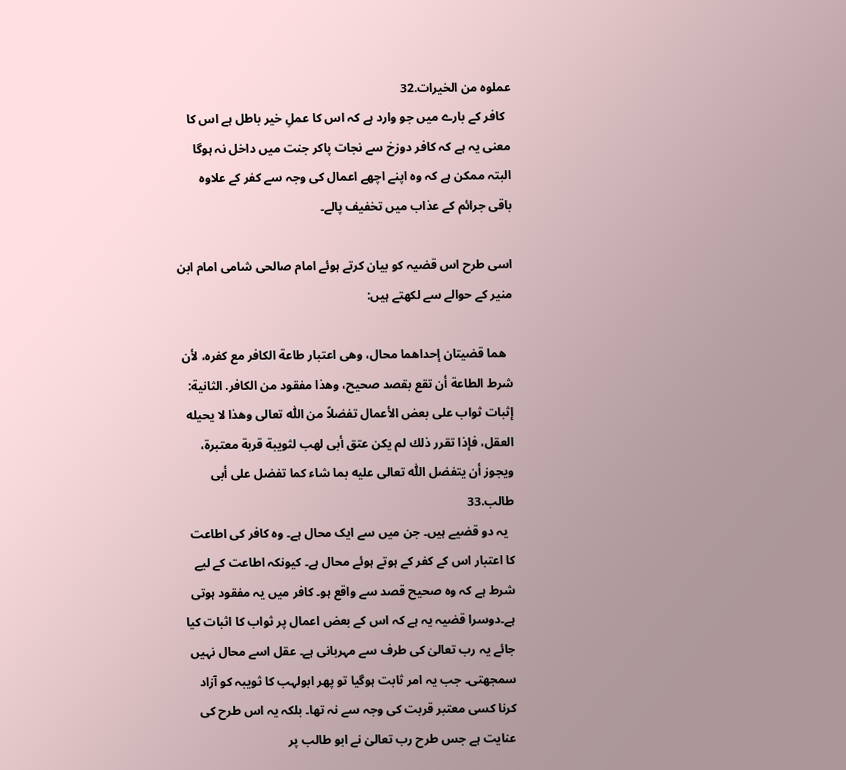عملوه من الخیرات.32
  کافر کے بارے میں جو وارد ہے کہ اس کا عملِ خیر باطل ہے اس کا معنی یہ ہے کہ کافر دوزخ سے نجات پاکر جنت میں داخل نہ ہوگا البتہ ممکن ہے کہ وہ اپنے اچھے اعمال کی وجہ سے کفر کے علاوہ باقی جرائم کے عذاب میں تخفیف پالے۔

اسی طرح اس قضیہ کو بیان کرتے ہوئے امام صالحی شامی امام ابن منیر کے حوالے سے لکھتے ہیں:

  هما قضیتان إحداهما محال، وهى اعتبار طاعة الكافر مع كفره، لأن شرط الطاعة أن تقع بقصد صحیح، وهذا مفقود من الكافر. الثانیة: إثبات ثواب على بعض الأعمال تفضلاً من اللّٰه تعالى وهذا لا یحیله العقل، فإذا تقرر ذلك لم یكن عتق أبی لھب لثویبة قربة معتبرة، ویجوز أن یتفضل اللّٰه تعالى علیه بما شاء كما تفضل على أبى طالب.33
  یہ دو قضیے ہیں۔ جن میں سے ایک محال ہے۔ وہ کافر کی اطاعت کا اعتبار اس کے کفر کے ہوتے ہوئے محال ہے۔ کیونکہ اطاعت کے لیے شرط ہے کہ وہ صحیح قصد سے واقع ہو۔ کافر میں یہ مفقود ہوتی ہے۔دوسرا قضیہ یہ ہے کہ اس کے بعض اعمال پر ثواب کا اثبات کیا جائے یہ رب تعالیٰ کی طرف سے مہربانی ہے۔ عقل اسے محال نہیں سمجھتی۔ جب یہ امر ثابت ہوگیا تو پھر ابولہب کا ثویبہ کو آزاد کرنا کسی معتبر قربت کی وجہ سے نہ تھا۔ بلکہ یہ اس طرح کی عنایت ہے جس طرح رب تعالیٰ نے ابو طالب پر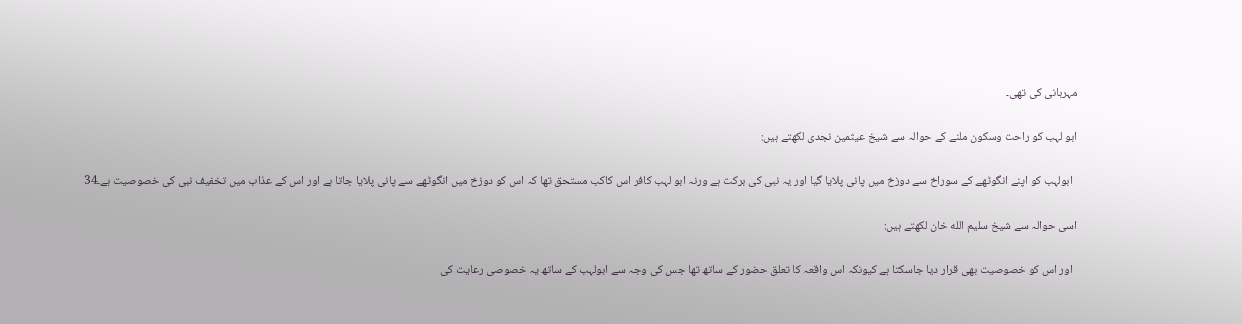مہربانی کی تھی۔

ابو لہب کو راحت وسکون ملنے کے حوالہ سے شیخ عیثمین نجدی لکھتے ہیں:

  ابولہب کو اپنے انگوٹھے کے سوراخ سے دوزخ میں پانی پلایا گیا اور یہ نبی کی برکت ہے ورنہ ابو لہب کافر اس کاکب مستحق تھا کہ اس کو دوزخ میں انگوٹھے سے پانی پلایا جاتا ہے اور اس کے عذاب میں تخفیف نبی کی خصوصیت ہے۔34

اسی حوالہ سے شیخ سلیم الله خان لکھتے ہیں:

  اور اس کو خصوصیت بھی قرار دیا جاسکتا ہے کیونکہ اس واقعہ کا تعلق حضور کے ساتھ تھا جس کی وجہ سے ابولہب کے ساتھ یہ خصوصی رعایت کی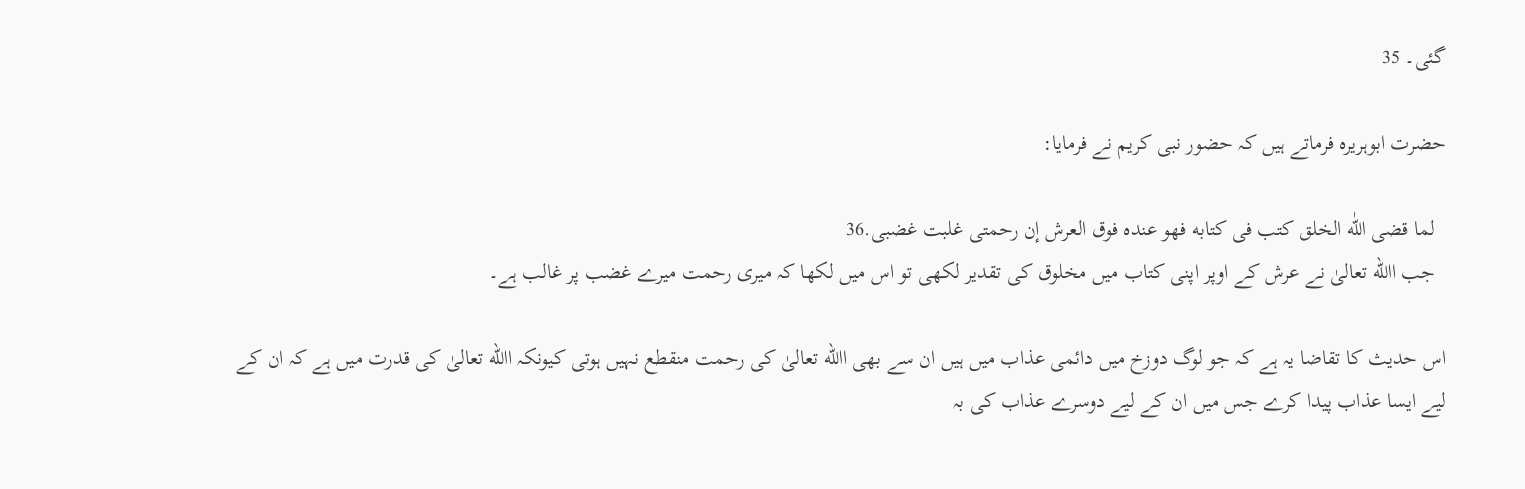گئی۔ 35

حضرت ابوہریرہ فرماتے ہیں کہ حضور نبی کریم نے فرمایا:

  لما قضى اللّٰه الخلق كتب فى كتابه فھو عنده فوق العرش إن رحمتى غلبت غضبى.36
  جب االله تعالیٰ نے عرش کے اوپر اپنی کتاب میں مخلوق کی تقدیر لکھی تو اس میں لکھا کہ میری رحمت میرے غضب پر غالب ہے۔

اس حدیث کا تقاضا یہ ہے کہ جو لوگ دوزخ میں دائمی عذاب میں ہیں ان سے بھی االله تعالیٰ کی رحمت منقطع نہیں ہوتی کیونکہ االله تعالیٰ کی قدرت میں ہے کہ ان کے لیے ایسا عذاب پیدا کرے جس میں ان کے لیے دوسرے عذاب کی بہ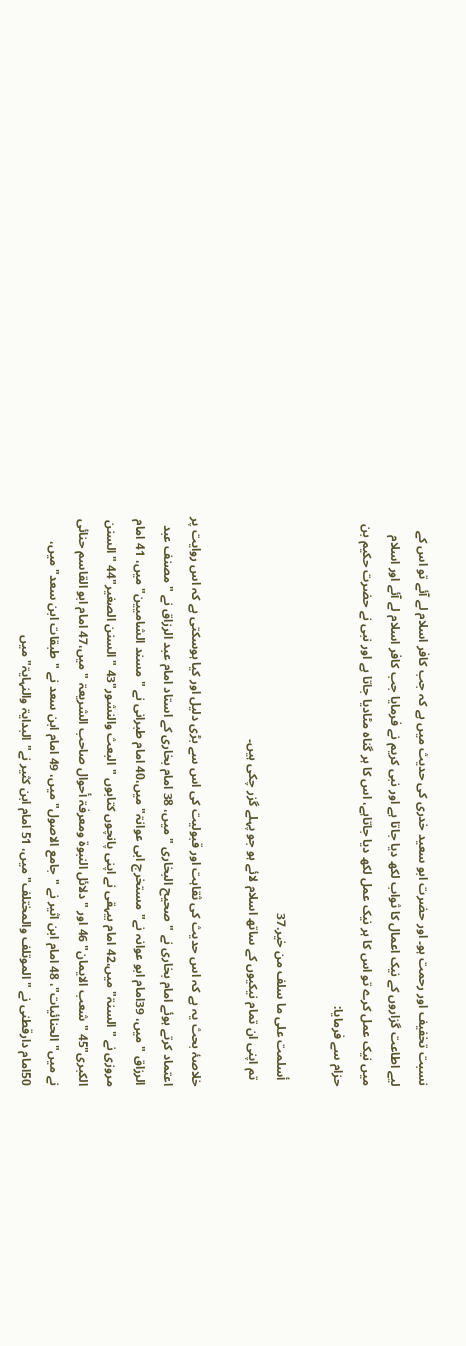نسبت تخفیف اور رحمت ہو۔ اور حضرت ابو سعید خدری کی حدیث میں ہے کہ جب کافر اسلام لے آئے تو اس کے لیے اطاعت گزاروں کے نیک اعمال کا ثواب لکھ دیا جاتا ہے اور نبی کریم نے فرمایا جب کافر اسلام لے آئے اور اسلام میں نیک عمل کرے تو اس کا ہر نیک عمل لکھ دیا جاتاہے، اس کا ہر گناہ مٹادیا جاتا ہے اور نبی نے حضرت حکیم بن حزام سے فرمایا:

  أسلمت على ما سلف من خیر.37
  تم اپنی ان تمام نیکیوں کے ساتھ اسلام لائے ہو جو پہلے گزر چکی ہیں۔

خلاصۂ بحث یہ ہے کہ اس حدیث کی ثقاہت اور قبولیت کی اس سے بڑی دلیل اور کیا ہوسکتی ہے کہ اس روایت پر اعتماد کرتے ہوئے امام بخاری نے "صحیح البخاری " میں، 38 امام بخاری کے استاد امام عبد الرزاق نے "مصنف عبد الرزاق " میں، 39امام ابو عوانہ نے"مستخرج ابی عوانۃ" میں،40 امام طبرانی نے "مسند الشامیین"میں، 41 امام مروزی نے "السنۃ"میں،42 امام بیہقی نے اپنی پانچوں کتابوں "البعث والنشور"43 "السنن الصغیر"44 "السنن الکبری"45 "شعب الایمان" 46 اور "دلائل النبوۃ ومعرفۃ أحوال صاحب الشریعۃ " میں،47 امام ابو القاسم حنائی نے میں"الحنائیات"، 48 امام ابن اثیر نے "جامع الاصول"میں، 49 امام ابن سعد نے "طبقات ابن سعد"میں، 50امام دارقطنی نے "الموتلف والمختلف" میں، 51 امام ابن کثیر نے"البدایۃ والنہایۃ" میں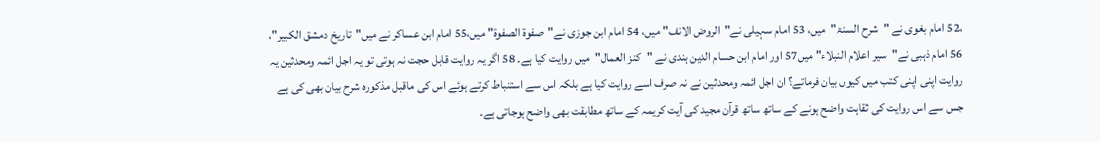،52 امام بغوی نے "شرح السنۃ"میں، 53 امام سہیلی نے"الروض الانف" میں، 54 امام ابن جوزی نے"صفوۃ الصفوۃ" میں،55 امام ابن عساکر نے میں"تاریخ دمشق الکبیر"، 56 امام ذہبی نے"سیر اعلام النبلاء" میں57 اور امام ابن حسام الدین ہندی نے "کنز العمال"میں روایت کیا ہے۔ 58 اگر یہ روایت قابل حجت نہ ہوتی تو یہ اجل ائمہ ومحدثین یہ روایت اپنی اپنی کتب میں کیوں بیان فرماتے؟ ان اجل ائمہ ومحدثین نے نہ صرف اسے روایت کیا ہے بلکہ اس سے استنباط کرتے ہوئے اس کی ماقبل مذکورہ شرح بیان بھی کی ہے جس سے اس روایت کی ثقاہت واضح ہونے کے ساتھ ساتھ قرآن مجید کی آیت کریمہ کے ساتھ مطابقت بھی واضح ہوجاتی ہے۔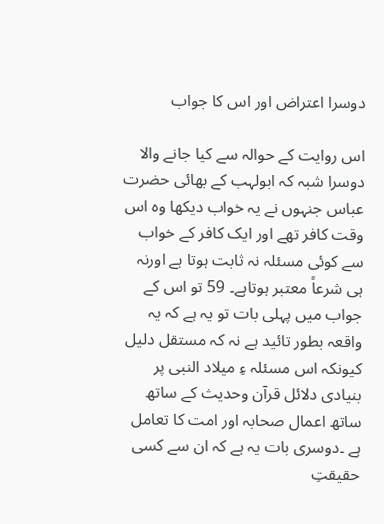دوسرا اعتراض اور اس کا جواب

اس روایت کے حوالہ سے کیا جانے والا دوسرا شبہ کہ ابولہب کے بھائی حضرت عباس جنہوں نے یہ خواب دیکھا وہ اس وقت کافر تھے اور ایک کافر کے خواب سے کوئی مسئلہ نہ ثابت ہوتا ہے اورنہ ہی شرعاً معتبر ہوتاہے۔ 59 تو اس کے جواب میں پہلی بات تو یہ ہے کہ یہ واقعہ بطور تائید ہے نہ کہ مستقل دلیل کیونکہ اس مسئلہ ءِ میلاد النبی پر بنیادی دلائل قرآن وحدیث کے ساتھ ساتھ اعمال صحابہ اور امت کا تعامل ہے ۔دوسری بات یہ ہے کہ ان سے کسی حقیقتِ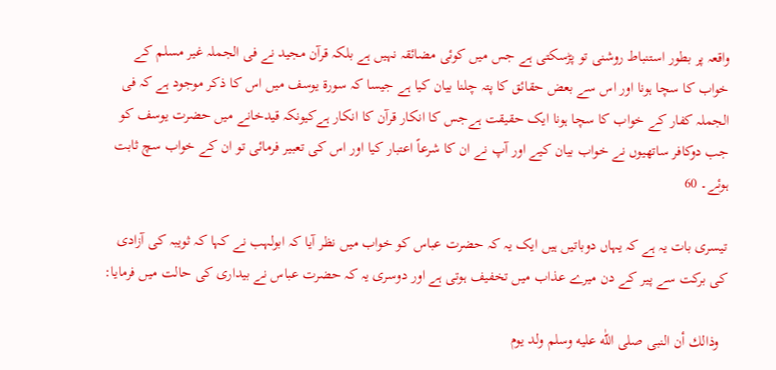واقعہ پر بطور استنباط روشنی تو پڑسکتی ہے جس میں کوئی مضائقہ نہیں ہے بلکہ قرآن مجید نے فی الجملہ غیر مسلم کے خواب کا سچا ہونا اور اس سے بعض حقائق کا پتہ چلنا بیان کیا ہے جیسا کہ سورۃ یوسف میں اس کا ذکر موجود ہے کہ فی الجملہ کفار کے خواب کا سچا ہونا ایک حقیقت ہےجس کا انکار قرآن کا انکار ہےکیونکہ قیدخانے میں حضرت یوسف کو جب دوکافر ساتھیوں نے خواب بیان کیے اور آپ نے ان کا شرعاً اعتبار کیا اور اس کی تعبیر فرمائی تو ان کے خواب سچ ثابت ہوئے۔ 60

تیسری بات یہ ہے کہ یہاں دوباتیں ہیں ایک یہ کہ حضرت عباس کو خواب میں نظر آیا کہ ابولہب نے کہا کہ ثویبہ کی آزادی کی برکت سے پیر کے دن میرے عذاب میں تخفیف ہوتی ہے اور دوسری یہ کہ حضرت عباس نے بیداری کی حالت میں فرمایا:

  وذالك أن النبى صلى اللّٰه عليه وسلم ولد یوم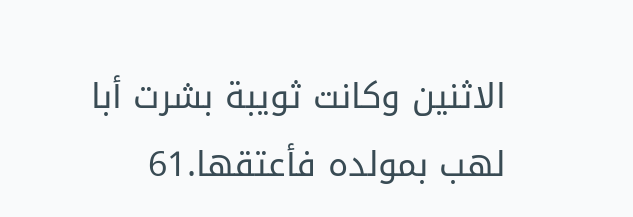الاثنین وكانت ثویبة بشرت أبا لھب بمولده فأعتقھا.61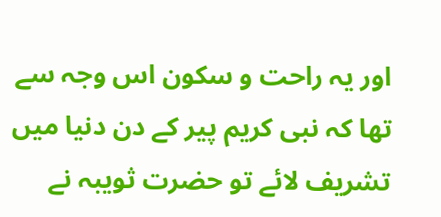اور یہ راحت و سکون اس وجہ سے تھا کہ نبی کریم پیر کے دن دنیا میں تشریف لائے تو حضرت ثویبہ نے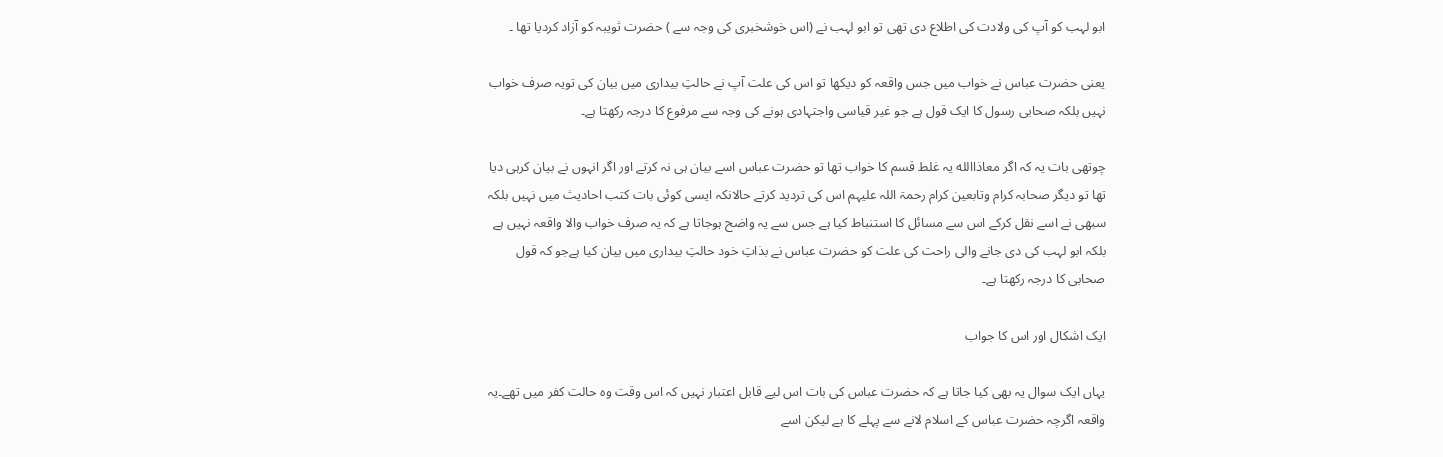ابو لہب کو آپ کی ولادت کی اطلاع دی تھی تو ابو لہب نے (اس خوشخبری کی وجہ سے ) حضرت ثویبہ کو آزاد کردیا تھا ۔

یعنی حضرت عباس نے خواب میں جس واقعہ کو دیکھا تو اس کی علت آپ نے حالتِ بیداری میں بیان کی تویہ صرف خواب نہیں بلکہ صحابی رسول کا ایک قول ہے جو غیر قیاسی واجتہادی ہونے کی وجہ سے مرفوع کا درجہ رکھتا ہے۔

چوتھی بات یہ کہ اگر معاذاالله یہ غلط قسم کا خواب تھا تو حضرت عباس اسے بیان ہی نہ کرتے اور اگر انہوں نے بیان کرہی دیا تھا تو دیگر صحابہ کرام وتابعین کرام رحمۃ اللہ علیہم اس کی تردید کرتے حالانکہ ایسی کوئی بات کتب احادیث میں نہیں بلکہ سبھی نے اسے نقل کرکے اس سے مسائل کا استنباط کیا ہے جس سے یہ واضح ہوجاتا ہے کہ یہ صرف خواب والا واقعہ نہیں ہے بلکہ ابو لہب کی دی جانے والی راحت کی علت کو حضرت عباس نے بذاتِ خود حالتِ بیداری میں بیان کیا ہےجو کہ قول صحابی کا درجہ رکھتا ہے۔

ایک اشکال اور اس کا جواب

یہاں ایک سوال یہ بھی کیا جاتا ہے کہ حضرت عباس کی بات اس لیے قابل اعتبار نہیں کہ اس وقت وہ حالت کفر میں تھے۔یہ واقعہ اگرچہ حضرت عباس کے اسلام لانے سے پہلے کا ہے لیکن اسے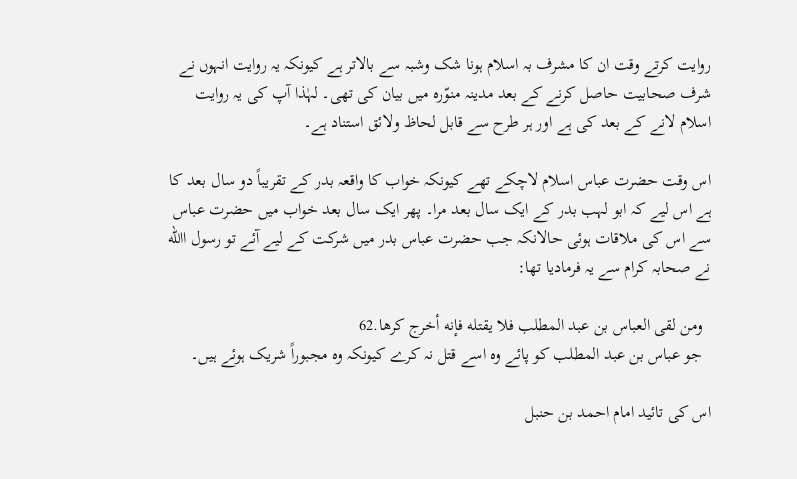روایت کرتے وقت ان کا مشرف بہ اسلام ہونا شک وشبہ سے بالاتر ہے کیونکہ یہ روایت انہوں نے شرف صحابیت حاصل کرنے کے بعد مدینہ منوّرہ میں بیان کی تھی۔ لہٰذا آپ کی یہ روایت اسلام لانے کے بعد کی ہے اور ہر طرح سے قابل لحاظ ولائق استناد ہے۔

اس وقت حضرت عباس اسلام لاچکے تھے کیونکہ خواب کا واقعہ بدر کے تقریباً دو سال بعد کا ہے اس لیے کہ ابو لہب بدر کے ایک سال بعد مرا۔ پھر ایک سال بعد خواب میں حضرت عباس سے اس کی ملاقات ہوئی حالانکہ جب حضرت عباس بدر میں شرکت کے لیے آئے تو رسول االله نے صحابہ کرام سے یہ فرمادیا تھا:

  ومن لقى العباس بن عبد المطلب فلا یقتله فإنه أخرج كرها.62
  جو عباس بن عبد المطلب کو پائے وہ اسے قتل نہ کرے کیونکہ وہ مجبوراً شریک ہوئے ہیں۔

اس کی تائید امام احمد بن حنبل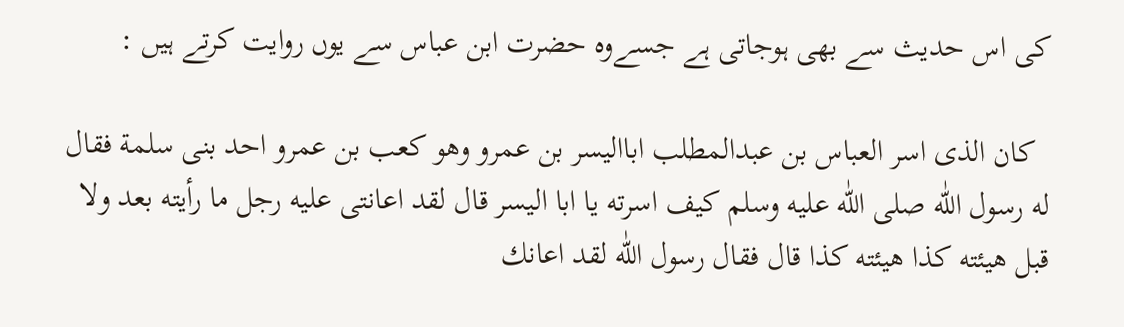کی اس حدیث سے بھی ہوجاتی ہے جسےوہ حضرت ابن عباس سے یوں روایت کرتے ہیں :

  كان الذى اسر العباس بن عبدالمطلب ابااليسر بن عمرو وهو كعب بن عمرو احد بنى سلمة فقال له رسول اللّٰه صلى اللّٰه عليه وسلم كیف اسرته یا ابا اليسر قال لقد اعانتى علیه رجل ما رأیته بعد ولا قبل ھیئته كذا هیئته كذا قال فقال رسول اللّٰه لقد اعانك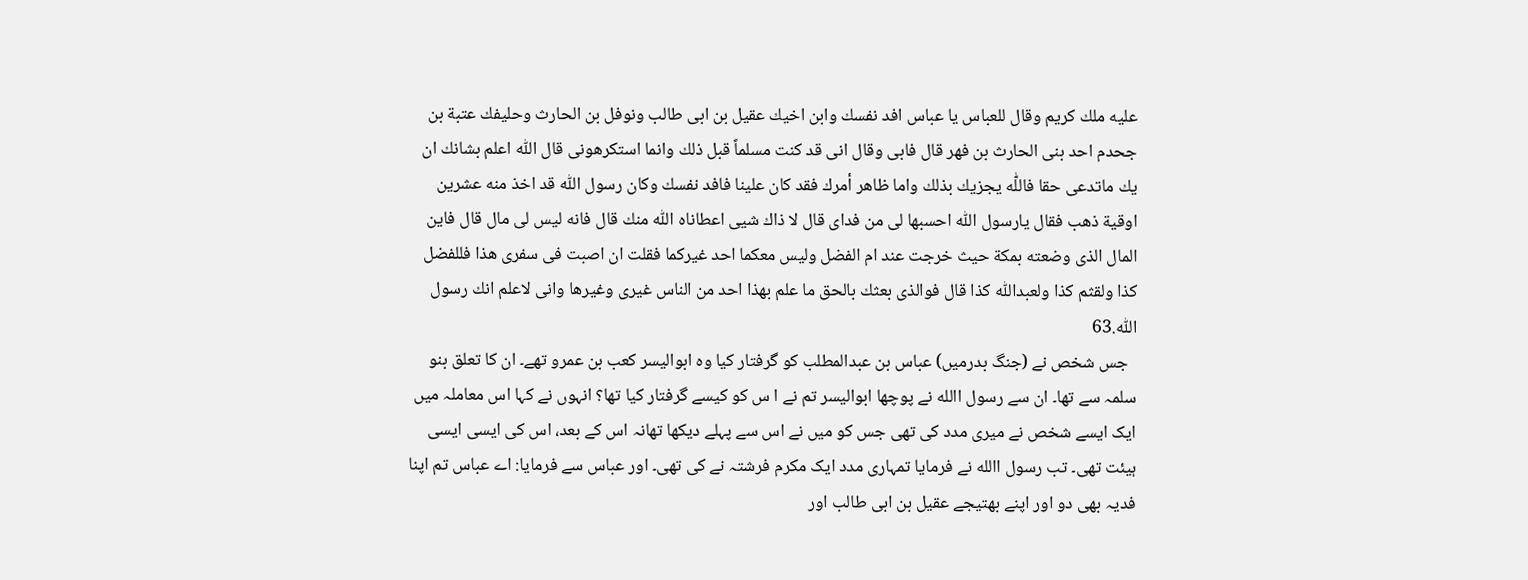علیه ملك كریم وقال للعباس یا عباس افد نفسك وابن اخیك عقیل بن ابی طالب ونوفل بن الحارث وحلیفك عتبة بن جحدم احد بنى الحارث بن فھر قال فابى وقال انى قد كنت مسلماً قبل ذلك وانما استكرهونى قال اللّٰه اعلم بشانك ان یك ماتدعى حقا فاللّٰه یجزیك بذلك واما ظاھر أمرك فقد كان علینا فافد نفسك وكان رسول اللّٰه قد اخذ منه عشرین اوقیة ذهب فقال یارسول اللّٰه احسبھا لى من فداى قال لا ذاك شیى اعطاناه اللّٰه منك قال فانه لیس لى مال قال فاین المال الذى وضعته بمكة حیث خرجت عند ام الفضل ولیس معكما احد غیركما فقلت ان اصبت فى سفرى هذا فللفضل كذا ولقثم كذا ولعبداللّٰه كذا قال فوالذى بعثك بالحق ما علم بھذا احد من الناس غیرى وغیرھا وانى لاعلم انك رسول اللّٰه.63
  جس شخص نے (جنگ بدرمیں) عباس بن عبدالمطلب کو گرفتار کیا وہ ابوالیسر کعب بن عمرو تھے۔ ان کا تعلق بنو سلمہ سے تھا۔ ان سے رسول االله نے پوچھا ابوالیسر تم نے ا س کو کیسے گرفتار کیا تھا؟ انہوں نے کہا اس معاملہ میں ایک ایسے شخص نے میری مدد کی تھی جس کو میں نے اس سے پہلے دیکھا تھانہ اس کے بعد، اس کی ایسی ایسی ہیئت تھی۔ تب رسول االله نے فرمایا تمہاری مدد ایک مکرم فرشتہ نے کی تھی۔ اور عباس سے فرمایا: اے عباس تم اپنا فدیہ بھی دو اور اپنے بھتیجے عقیل بن ابی طالب اور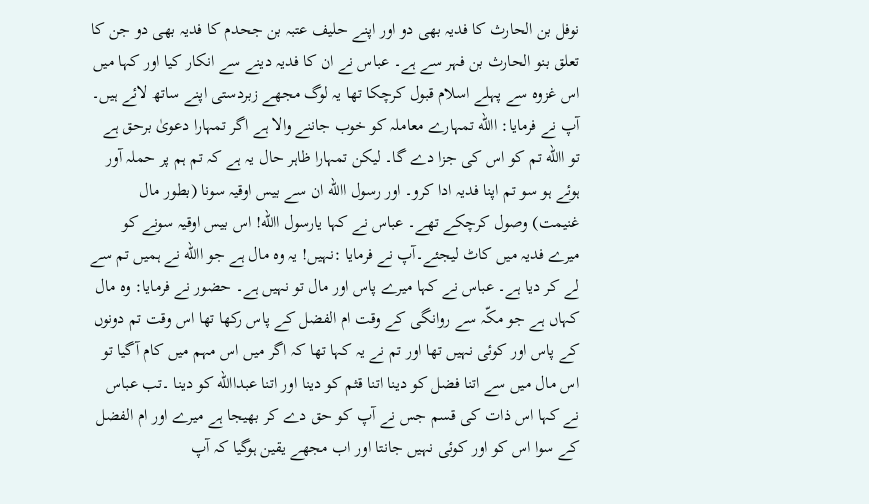نوفل بن الحارث کا فدیہ بھی دو اور اپنے حلیف عتبہ بن جحدم کا فدیہ بھی دو جن کا تعلق بنو الحارث بن فہر سے ہے۔ عباس نے ان کا فدیہ دینے سے انکار کیا اور کہا میں اس غزوہ سے پہلے اسلام قبول کرچکا تھا یہ لوگ مجھے زبردستی اپنے ساتھ لائے ہیں۔ آپ نے فرمایا: االله تمہارے معاملہ کو خوب جاننے والا ہے اگر تمہارا دعویٰ برحق ہے تو االله تم کو اس کی جزا دے گا۔ لیکن تمہارا ظاہر حال یہ ہے کہ تم ہم پر حملہ آور ہوئے ہو سو تم اپنا فدیہ ادا کرو۔ اور رسول االله ان سے بیس اوقیہ سونا (بطور مال غنیمت) وصول کرچکے تھے۔ عباس نے کہا یارسول االله! اس بیس اوقیہ سونے کو میرے فدیہ میں کاٹ لیجئے۔آپ نے فرمایا :نہیں! یہ وہ مال ہے جو االله نے ہمیں تم سے لے کر دیا ہے۔ عباس نے کہا میرے پاس اور مال تو نہیں ہے۔ حضور نے فرمایا: وہ مال کہاں ہے جو مکّہ سے روانگی کے وقت ام الفضل کے پاس رکھا تھا اس وقت تم دونوں کے پاس اور کوئی نہیں تھا اور تم نے یہ کہا تھا کہ اگر میں اس مہم میں کام آگیا تو اس مال میں سے اتنا فضل کو دینا اتنا قثم کو دینا اور اتنا عبداالله کو دینا ۔تب عباس نے کہا اس ذات کی قسم جس نے آپ کو حق دے کر بھیجا ہے میرے اور ام الفضل کے سوا اس کو اور کوئی نہیں جانتا اور اب مجھے یقین ہوگیا کہ آپ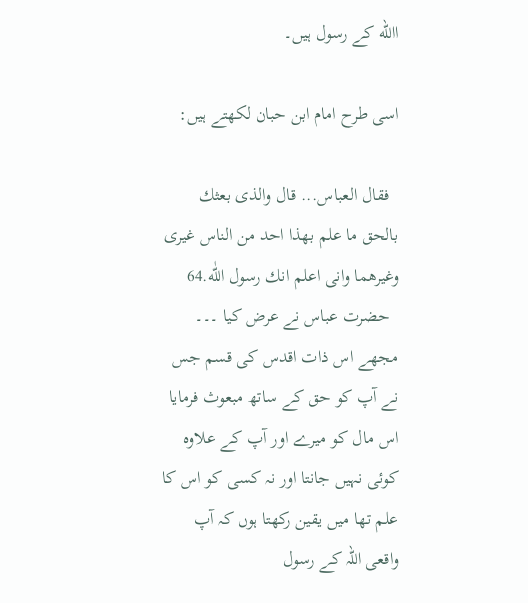االله کے رسول ہیں۔

اسی طرح امام ابن حبان لکھتے ہیں:

  فقال العباس... قال والذى بعثك بالحق ما علم بھذا احد من الناس غیرى وغیرهما وانى اعلم انك رسول اللّٰه.64
  حضرت عباس نے عرض کیا ۔۔۔ مجھے اس ذات اقدس کی قسم جس نے آپ کو حق کے ساتھ مبعوث فرمایا اس مال کو میرے اور آپ کے علاوہ کوئی نہیں جانتا اور نہ کسی کو اس کا علم تھا میں یقین رکھتا ہوں کہ آپ واقعی اللہ کے رسول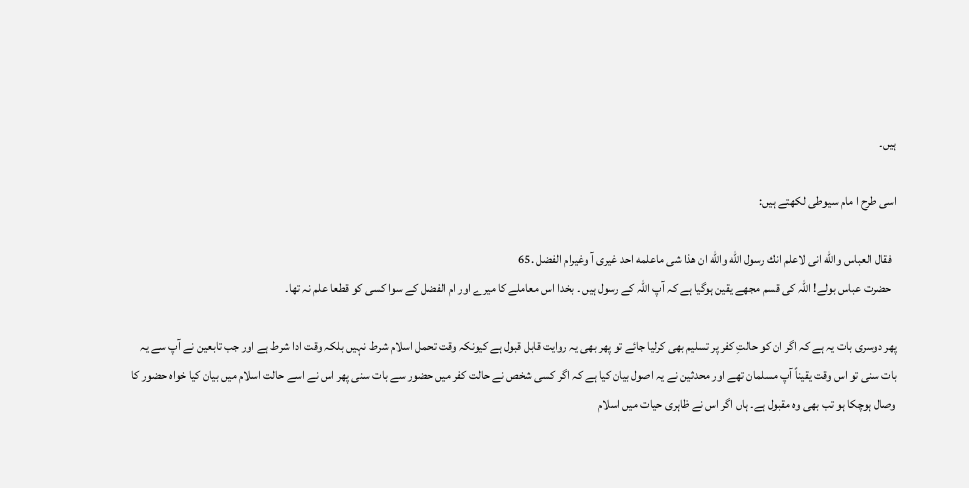ہیں۔

اسی طرح ا مام سیوطی لکھتے ہیں:

  فقال العباس واللّٰه انى لاعلم انك رسول اللّٰه واللّٰه ان هذا شى ماعلمه احد غیرى آ وغیرام الفضل .65
  حضرت عباس بولے! اللہ کی قسم مجھے یقین ہوگیا ہے کہ آپ اللہ کے رسول ہیں ۔ بخدا اس معاملے کا میرے اور ام الفضل کے سوا کسی کو قطعا علم نہ تھا۔

پھر دوسری بات یہ ہے کہ اگر ان کو حالتِ کفر پر تسلیم بھی کرلیا جائے تو پھر بھی یہ روایت قابل قبول ہے کیونکہ وقت تحمل اسلام شرط نہیں بلکہ وقت ادا شرط ہے اور جب تابعین نے آپ سے یہ بات سنی تو اس وقت یقیناً آپ مسلمان تھے اور محدثین نے یہ اصول بیان کیا ہے کہ اگر کسی شخص نے حالت کفر میں حضور سے بات سنی پھر اس نے اسے حالت اسلام میں بیان کیا خواہ حضور کا وصال ہوچکا ہو تب بھی وہ مقبول ہے۔ ہاں اگر اس نے ظاہری حیات میں اسلام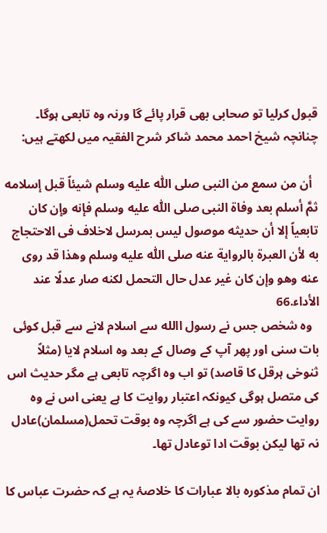قبول کرلیا تو صحابی بھی قرار پائے گا ورنہ وہ تابعی ہوگا۔ چنانچہ شیخ احمد محمد شاکر شرح الفقیہ میں لکھتے ہیں:

  أن من سمع من النبى صلى اللّٰه عليه وسلم شيئاً قبل إسلامه ثمَّ أسلم بعد وفاة النبى صلى اللّٰه عليه وسلم فإنه وإن كان تابعياً إلا أن حديثه موصول ليس بمرسل لاخلاف فى الاحتجاج به لأن العبرة بالرواية عنه صلى اللّٰه عليه وسلم وهذا قد روى عنه وھو وإن كان غير عدل حال التحمل لكنه صار عدلًا عند الأداء.66
  وہ شخص جس نے رسول االله سے اسلام لانے سے قبل کوئی بات سنی اور پھر آپ کے وصال کے بعد وہ اسلام لایا (مثلاً ثنوخی ہرقل کا قاصد) تو اب وہ اگرچہ تابعی ہے مگر حدیث اس کی متصل ہوگی کیونکہ اعتبار روایت کا ہے یعنی اس نے وہ روایت حضور سے کی ہے اگرچہ وہ بوقت تحمل(مسلمان)عادل نہ تھا لیکن بوقت ادا توعادل تھا۔

ان تمام مذکورہ بالا عبارات کا خلاصۂ یہ ہے کہ حضرت عباس کا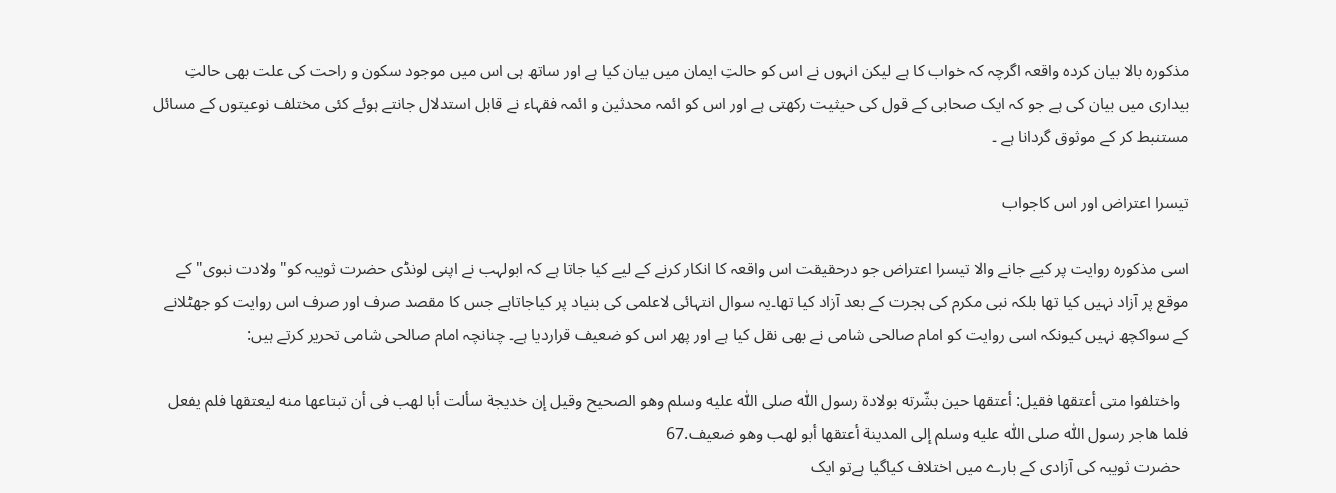مذکورہ بالا بیان کردہ واقعہ اگرچہ کہ خواب کا ہے لیکن انہوں نے اس کو حالتِ ایمان میں بیان کیا ہے اور ساتھ ہی اس میں موجود سکون و راحت کی علت بھی حالتِ بیداری میں بیان کی ہے جو کہ ایک صحابی کے قول کی حیثیت رکھتی ہے اور اس کو ائمہ محدثین و ائمہ فقہاء نے قابل استدلال جانتے ہوئے کئی مختلف نوعیتوں کے مسائل مستنبط کر کے موثوق گردانا ہے ۔

تیسرا اعتراض اور اس کاجواب

اسی مذکورہ روایت پر کیے جانے والا تیسرا اعتراض جو درحقیقت اس واقعہ کا انکار کرنے کے لیے کیا جاتا ہے کہ ابولہب نے اپنی لونڈی حضرت ثویبہ کو"ولادت نبوی" کے موقع پر آزاد نہیں کیا تھا بلکہ نبی مکرم کی ہجرت کے بعد آزاد کیا تھا۔یہ سوال انتہائی لاعلمی کی بنیاد پر کیاجاتاہے جس کا مقصد صرف اور صرف اس روایت کو جھٹلانے کے سواکچھ نہیں کیونکہ اسی روایت کو امام صالحی شامی نے بھی نقل کیا ہے اور پھر اس کو ضعیف قراردیا ہے۔ چنانچہ امام صالحی شامی تحریر کرتے ہیں:

  واختلفوا متى أعتقھا فقيل: أعتقھا حين بشّرته بولادة رسول اللّٰه صلى اللّٰه عليه وسلم وهو الصحيح وقيل إن خديجة سألت أبا لھب فى أن تبتاعھا منه ليعتقھا فلم يفعل فلما هاجر رسول اللّٰه صلى اللّٰه عليه وسلم إلى المدينة أعتقھا أبو لھب وهو ضعيف.67
  حضرت ثویبہ کی آزادی کے بارے میں اختلاف کیاگیا ہےتو ایک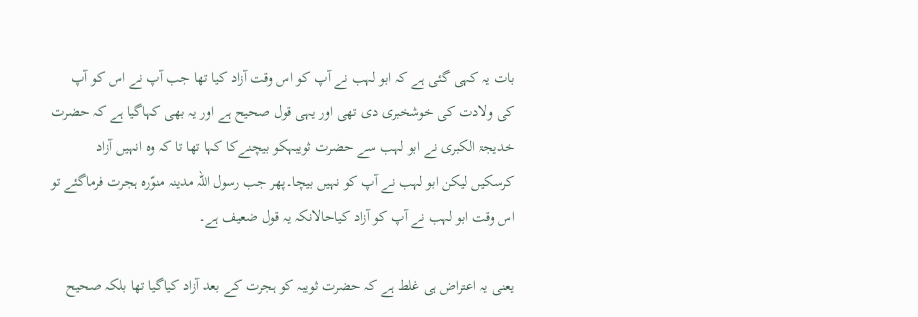بات یہ کہی گئی ہے کہ ابو لہب نے آپ کو اس وقت آزاد کیا تھا جب آپ نے اس کو آپ کی ولادت کی خوشخبری دی تھی اور یہی قول صحیح ہے اور یہ بھی کہاگیا ہے کہ حضرت خدیجۃ الکبری نے ابو لہب سے حضرت ثویبہکو بیچنےکا کہا تھا تا کہ وہ انہیں آزاد کرسکیں لیکن ابو لہب نے آپ کو نہیں بیچا۔پھر جب رسول اللہ مدینہ منوّرہ ہجرت فرماگئے تو اس وقت ابو لہب نے آپ کو آزاد کیاحالانکہ یہ قول ضعیف ہے۔

یعنی یہ اعتراض ہی غلط ہے کہ حضرت ثویبہ کو ہجرت کے بعد آزاد کیاگیا تھا بلکہ صحیح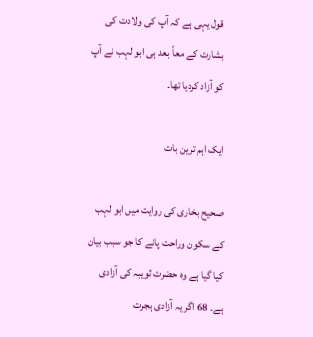قول یہی ہے کہ آپ کی ولادت کی بشارت کے معاً بعد ہی ابو لہب نے آپ کو آزاد کردیا تھا۔

ایک اہم ترین بات

صحیح بخاری کی روایت میں ابو لہب کے سکون وراحت پانے کا جو سبب بیان کیا گیا ہے وہ حضرت ثویبہ کی آزادی ہے۔ 68 اگر یہ آزادی ہجرت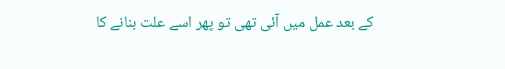کے بعد عمل میں آئی تھی تو پھر اسے علت بنانے کا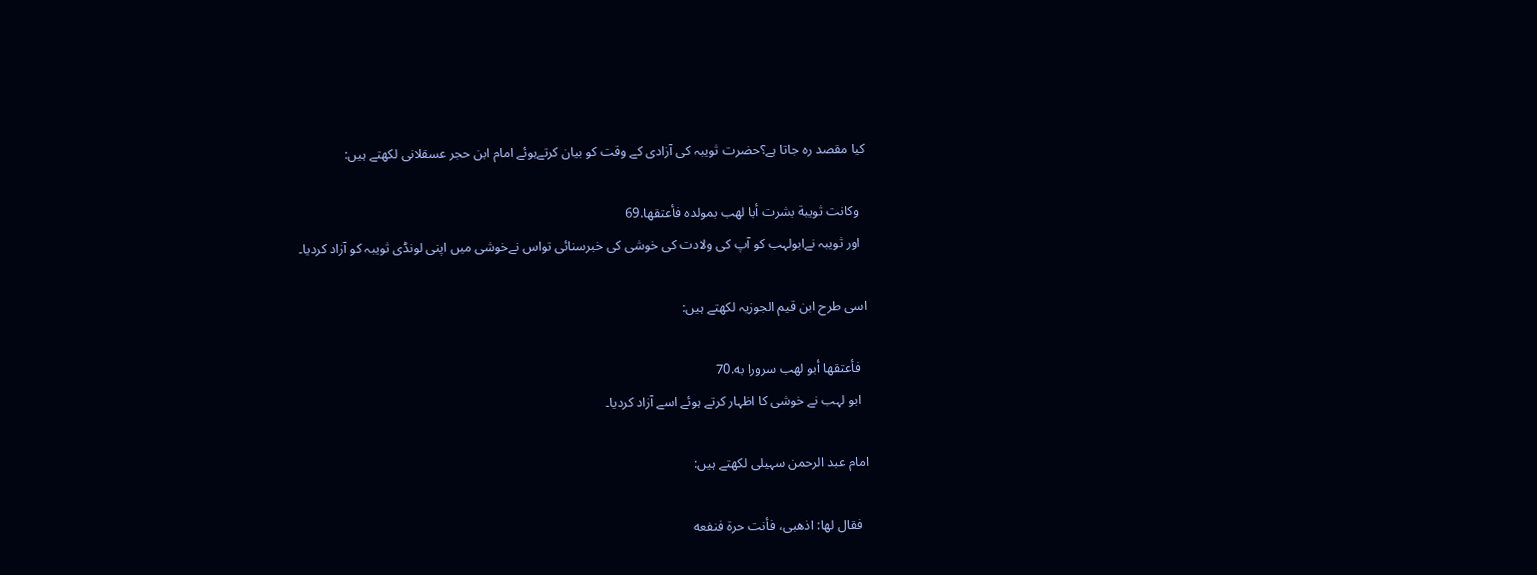کیا مقصد رہ جاتا ہے؟حضرت ثویبہ کی آزادی کے وقت کو بیان کرتےہوئے امام ابن حجر عسقلانی لکھتے ہیں:

  وكانت ثویبة بشرت أبا لھب بمولده فأعتقھا.69
  اور ثویبہ نےابولہب کو آپ کی ولادت کی خوشی کی خبرسنائی تواس نےخوشی میں اپنی لونڈی ثویبہ کو آزاد کردیا۔

اسی طرح ابن قیم الجوزیہ لکھتے ہیں:

  فأعتقھا أبو لھب سرورا به.70
  ابو لہب نے خوشی کا اظہار کرتے ہوئے اسے آزاد کردیا۔

امام عبد الرحمن سہیلی لکھتے ہیں:

  فقال لھا: اذهبى، فأنت حرة فنفعه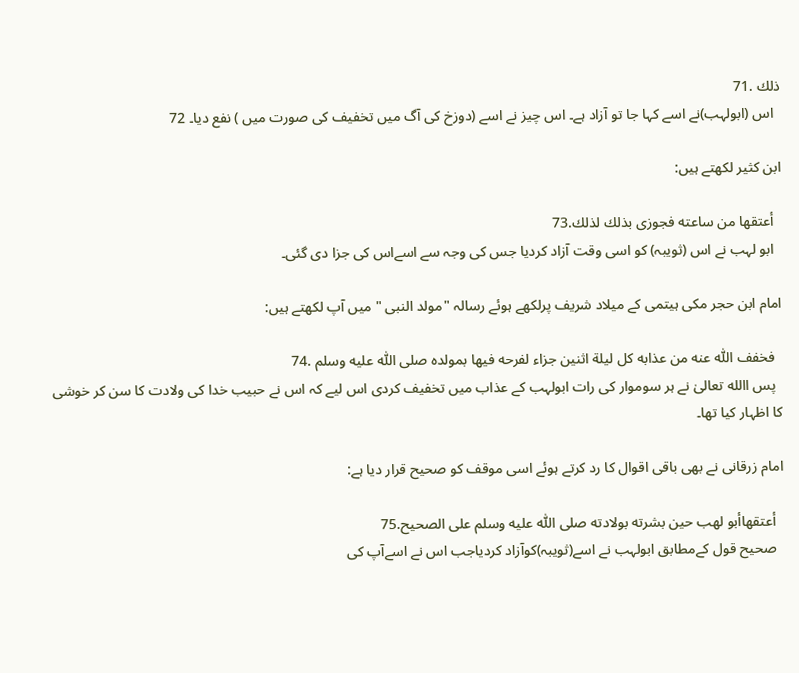ذلك .71
  اس (ابولہب)نے اسے کہا جا تو آزاد ہے۔ اس چیز نے اسے (دوزخ کی آگ میں تخفیف کی صورت میں ) نفع دیا۔ 72

ابن کثیر لکھتے ہیں:

  أعتقھا من ساعته فجوزى بذلك لذلك.73
  ابو لہب نے اس (ثویبہ) کو اسی وقت آزاد کردیا جس کی وجہ سے اسےاس کی جزا دی گئی۔

امام ابن حجر مکی ہیتمی کے میلاد شریف پرلکھے ہوئے رسالہ "مولد النبی " میں آپ لکھتے ہیں:

  فخفف اللّٰه عنه من عذابه كل لیلة اثنین جزاء لفرحه فیھا بمولده صلى اللّٰه عليه وسلم .74
  پس االله تعالیٰ نے ہر سوموار کی رات ابولہب کے عذاب میں تخفیف کردی اس لیے کہ اس نے حبیب خدا کی ولادت کا سن کر خوشی کا اظہار کیا تھا۔

امام زرقانی نے بھی باقی اقوال کا رد کرتے ہوئے اسی موقف کو صحیح قرار دیا ہے:

  أعتقھاأبو لھب حین بشرته بولادته صلى اللّٰه عليه وسلم على الصحیح.75
  صحیح قول کےمطابق ابولہب نے اسے(ثویبہ)کوآزاد کردیاجب اس نے اسےآپ کی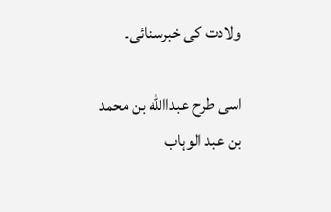ولادت کی خبرسنائی۔

اسی طرح عبداالله بن محمد بن عبد الوہاب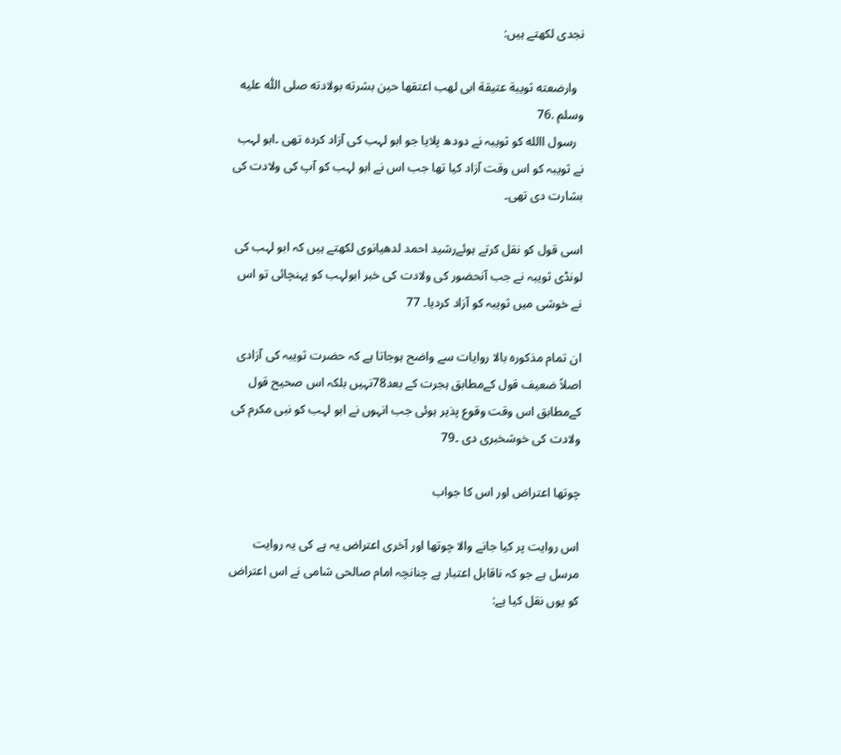نجدی لکھتے ہیں:

  وارضعته ثویبة عتیقة ابى لھب اعتقھا حین بشرته بولادته صلى اللّٰه عليه وسلم .76
  رسول االله کو ثویبہ نے دودھ پلایا جو ابو لہب کی آزاد کردہ تھی ۔ابو لہب نے ثویبہ کو اس وقت آزاد کیا تھا جب اس نے ابو لہب کو آپ کی ولادت کی بشارت دی تھی۔

اسی قول کو نقل کرتے ہوئےرشید احمد لدھیانوی لکھتے ہیں کہ ابو لہب کی لونڈی ثویبہ نے جب آنحضور کی ولادت کی خبر ابولہب کو پہنچائی تو اس نے خوشی میں ثویبہ کو آزاد کردیا۔ 77

ان تمام مذکورہ بالا روایات سے واضح ہوجاتا ہے کہ حضرت ثویبہ کی آزادی اصلاً ضعیف قول کےمطابق ہجرت کے بعد78نہیں بلکہ اس صحیح قول کےمطابق اس وقت وقوع پذیر ہوئی جب انہوں نے ابو لہب کو نبی مکرم کی ولادت کی خوشخبری دی ۔79

چوتھا اعتراض اور اس کا جواب

اس روایت پر کیا جانے والا چوتھا اور آخری اعتراض یہ ہے کی یہ روایت مرسل ہے جو کہ ناقابل اعتبار ہے چنانچہ امام صالحی شامی نے اس اعتراض کو یوں نقل کیا ہے: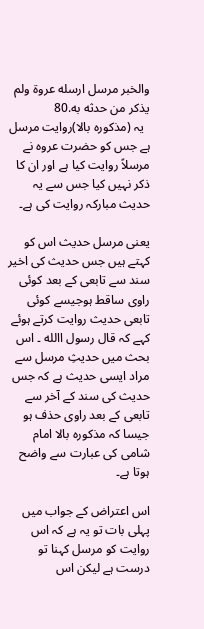والخبر مرسل ارسله عروة ولم یذكر من حدثه به.80
  یہ (مذکورہ بالا)روایت مرسل ہے جس کو حضرت عروہ نے مرسلاً روایت کیا ہے اور ان کا ذکر نہیں کیا جس سے یہ حدیث مبارکہ روایت کی ہے۔

یعنی مرسل حدیث اس کو کہتے ہیں جس حدیث کی اخیر سند سے تابعی کے بعد کوئی راوی ساقط ہوجیسے کوئی تابعی حدیث روایت کرتے ہوئے کہے کہ قال رسول االله ۔ اس بحث میں حدیثِ مرسل سے مراد ایسی حدیث ہے کہ جس حدیث کی سند کے آخر سے تابعی کے بعد راوی حذف ہو جیسا کہ مذکورہ بالا امام شامی کی عبارت سے واضح ہوتا ہے۔

اس اعتراض کے جواب میں پہلی بات تو یہ ہے کہ اس روایت کو مرسل کہنا تو درست ہے لیکن اس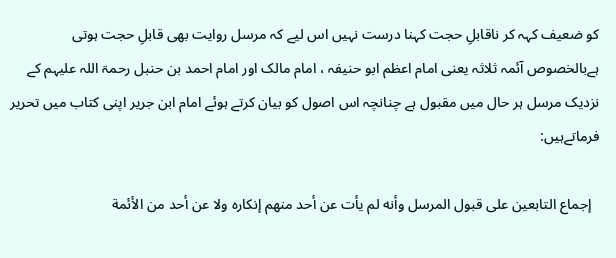کو ضعیف کہہ کر ناقابلِ حجت کہنا درست نہیں اس لیے کہ مرسل روایت بھی قابلِ حجت ہوتی ہےبالخصوص آئمہ ثلاثہ یعنی امام اعظم ابو حنیفہ ، امام مالک اور امام احمد بن حنبل رحمۃ اللہ علیہم کے نزدیک مرسل ہر حال میں مقبول ہے چنانچہ اس اصول کو بیان کرتے ہوئے امام ابن جریر اپنی کتاب میں تحریر فرماتےہیں:

  إجماع التابعین على قبول المرسل وأنه لم یأت عن أحد منھم إنكاره ولا عن أحد من الأئمة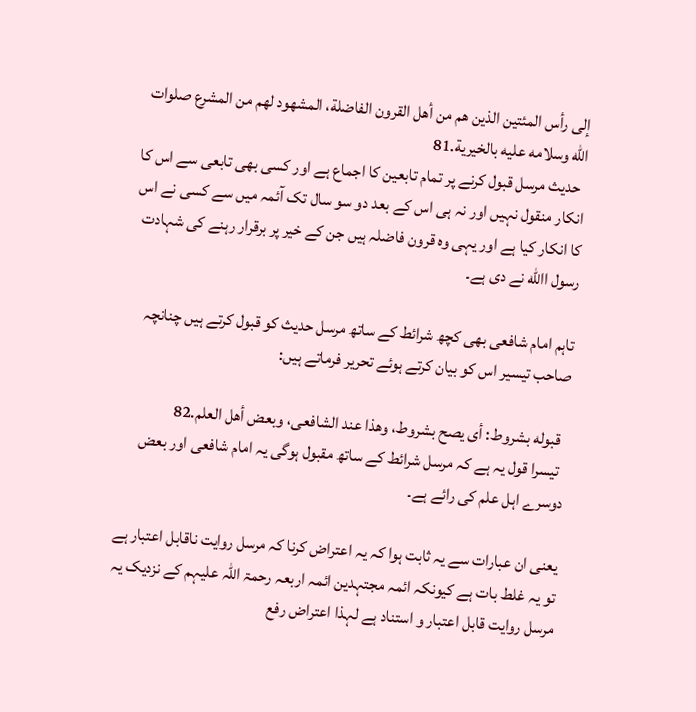إلى رأس المئتین الذین هم من أهل القرون الفاضلة، المشھود لھم من المشرع صلوات اللّٰه وسلامه علیه بالخیریة.81
  حدیث مرسل قبول کرنے پر تمام تابعین کا اجماع ہے اور کسی بھی تابعی سے اس کا انکار منقول نہیں اور نہ ہی اس کے بعد دو سو سال تک آئمہ میں سے کسی نے اس کا انکار کیا ہے اور یہی وہ قرون فاضلہ ہیں جن کے خیر پر برقرار رہنے کی شہادت رسول االله نے دی ہے۔

تاہم امام شافعی بھی کچھ شرائط کے ساتھ مرسل حدیث کو قبول کرتے ہیں چنانچہ صاحب تیسیر اس کو بیان کرتے ہوئے تحریر فرماتے ہیں:

  قبوله بشروط: أى یصح بشروط، وهذا عند الشافعى، وبعض أهل العلم.82
  تیسرا قول یہ ہے کہ مرسل شرائط کے ساتھ مقبول ہوگی یہ امام شافعی اور بعض دوسرے اہل علم کی رائے ہے۔

یعنی ان عبارات سے یہ ثابت ہوا کہ یہ اعتراض کرنا کہ مرسل روایت ناقابل اعتبار ہے تو یہ غلط بات ہے کیونکہ ائمہ مجتہدین ائمہ اربعہ رحمۃ اللہ علیہم کے نزدیک یہ مرسل روایت قابل اعتبار و استناد ہے لہذا اعتراض رفع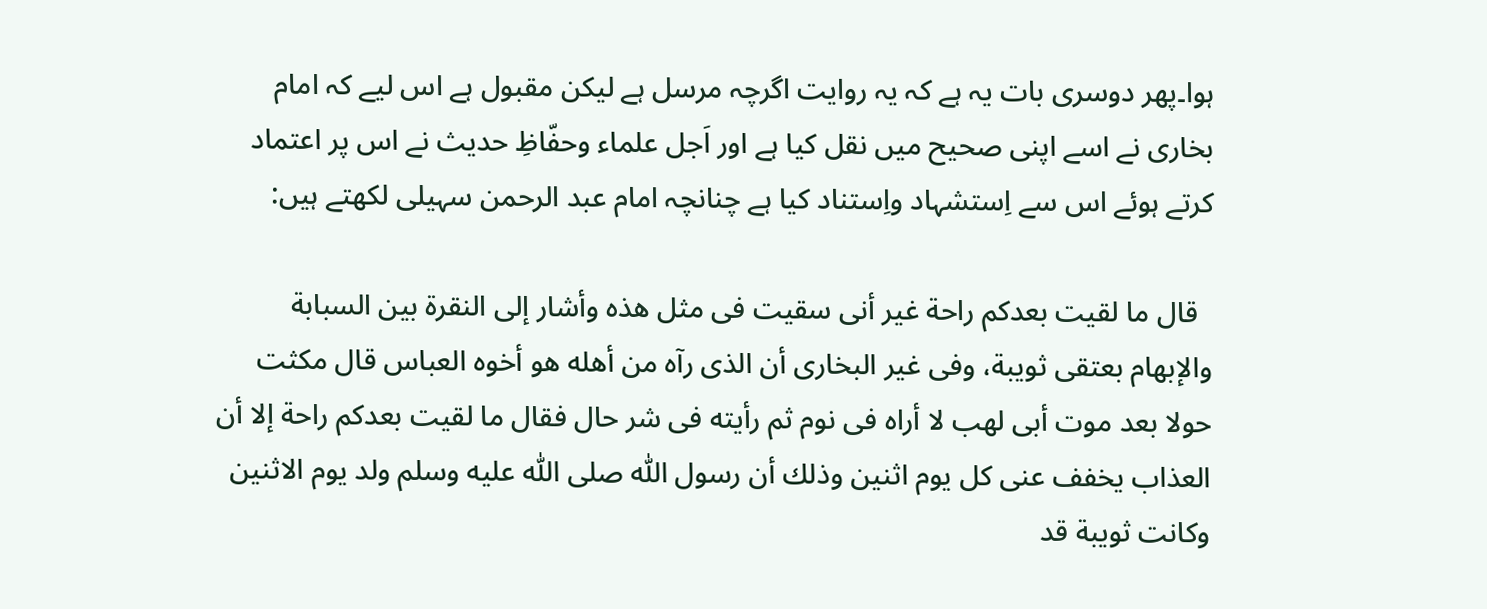ہوا۔پھر دوسری بات یہ ہے کہ یہ روایت اگرچہ مرسل ہے لیکن مقبول ہے اس لیے کہ امام بخاری نے اسے اپنی صحیح میں نقل کیا ہے اور اَجل علماء وحفّاظِ حدیث نے اس پر اعتماد کرتے ہوئے اس سے اِستشہاد واِستناد کیا ہے چنانچہ امام عبد الرحمن سہیلی لکھتے ہیں:

  قال ما لقیت بعدكم راحة غیر أنى سقیت فى مثل هذه وأشار إلى النقرة بین السبابة والإبھام بعتقى ثویبة، وفى غیر البخارى أن الذى رآه من أهله هو أخوه العباس قال مكثت حولا بعد موت أبى لھب لا أراه فى نوم ثم رأیته فى شر حال فقال ما لقیت بعدكم راحة إلا أن العذاب یخفف عنى كل یوم اثنین وذلك أن رسول اللّٰه صلى اللّٰه عليه وسلم ولد یوم الاثنین وكانت ثویبة قد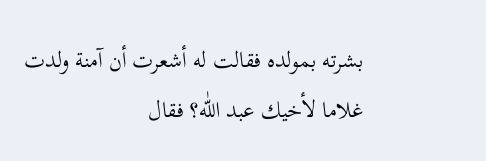بشرته بمولده فقالت له أشعرت أن آمنة ولدت غلاما لأخیك عبد اللّٰه؟ فقال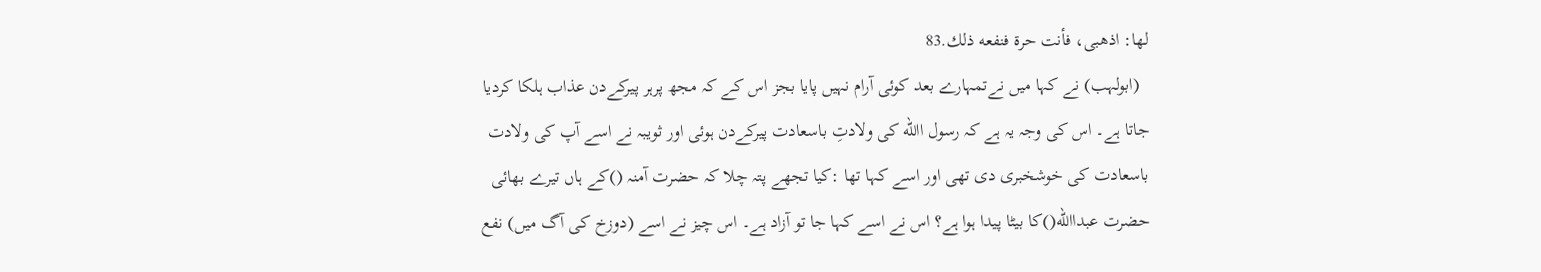لھا: اذهبى، فأنت حرة فنفعه ذلك.83
  (ابولہب) نے کہا میں نےتمہارے بعد کوئی آرام نہیں پایا بجز اس کے کہ مجھ پرہر پیرکےدن عذاب ہلکا کردیا جاتا ہے۔ اس کی وجہ یہ ہے کہ رسول االله کی ولادتِ باسعادت پیرکےدن ہوئی اور ثویبہ نے اسے آپ کی ولادت باسعادت کی خوشخبری دی تھی اور اسے کہا تھا :کیا تجھے پتہ چلا کہ حضرت آمنہ ()کے ہاں تیرے بھائی حضرت عبداالله()کا بیٹا پیدا ہوا ہے؟ اس نے اسے کہا جا تو آزاد ہے۔ اس چیز نے اسے (دوزخ کی آگ میں) نفع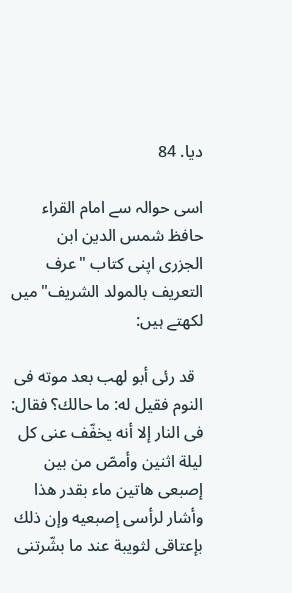دیا. 84

اسی حوالہ سے امام القراء حافظ شمس الدین ابن الجزری اپنی کتاب "عرف التعریف بالمولد الشریف"میں لکھتے ہیں:

  قد رئى أبو لھب بعد موته فى النوم فقیل له: ما حالك؟ فقال: فى النار إلا أنه یخفّف عنى كل لیلة اثنین وأمصّ من بین إصبعى هاتین ماء بقدر هذا وأشار لرأسى إصبعیه وإن ذلك بإعتاقى لثویبة عند ما بشّرتنى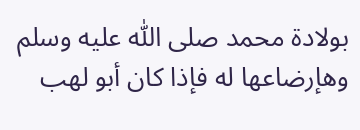بولادة محمد صلى اللّٰه عليه وسلم وهإرضاعھا له فإذا كان أبو لھب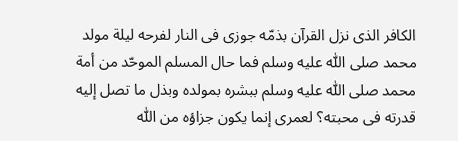الكافر الذى نزل القرآن بذمّه جوزى فى النار لفرحه لیلة مولد محمد صلى اللّٰه عليه وسلم فما حال المسلم الموحّد من أمة محمد صلى اللّٰه عليه وسلم ببشره بمولده وبذل ما تصل إلیه قدرته فى محبته؟ لعمرى إنما یكون جزاؤه من اللّٰه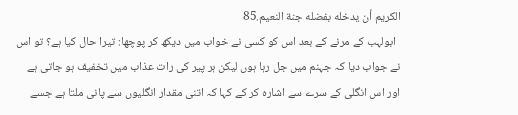الكریم أن یدخله بفضله جنة النعیم.85
  ابولہب کے مرنے کے بعد اس کو کسی نے خواب میں دیکھ کر پوچھا: تیرا حال کیا ہے؟ تو اس نے جواب دیا کہ جہنم میں جل رہا ہوں لیکن ہر پیر کی رات عذاب میں تخفیف ہو جاتی ہے اور اس انگلی کے سرے سے اشارہ کر کے کہا کہ اتنی مقدار انگلیوں سے پانی ملتا ہے جسے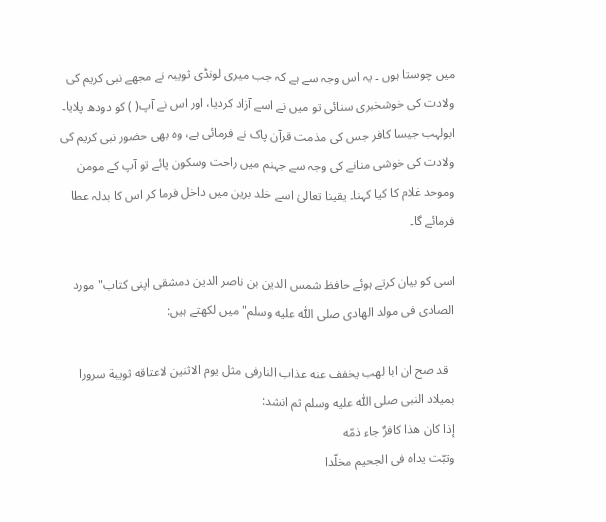میں چوستا ہوں ۔ یہ اس وجہ سے ہے کہ جب میری لونڈی ثویبہ نے مجھے نبی کریم کی ولادت کی خوشخبری سنائی تو میں نے اسے آزاد کردیا، اور اس نے آپ( ) کو دودھ پلایا۔ ابولہب جیسا کافر جس کی مذمت قرآن پاک نے فرمائی ہے، وہ بھی حضور نبی کریم کی ولادت کی خوشی منانے کی وجہ سے جہنم میں راحت وسکون پائے تو آپ کے مومن وموحد غلام کا کیا کہنا۔ یقینا تعالیٰ اسے خلد برین میں داخل فرما کر اس کا بدلہ عطا فرمائے گا۔

اسی کو بیان کرتے ہوئے حافظ شمس الدین بن ناصر الدین دمشقی اپنی کتاب"مورد الصادی فی مولد الھادی صلى اللّٰه عليه وسلم" میں لکھتے ہیں:

  قد صح ان ابا لھب یخفف عنه عذاب النارفى مثل یوم الاثنین لاعتاقه ثویبة سرورا بمیلاد النبى صلى اللّٰه عليه وسلم ثم انشد:
إذا كان هذا كافرٌ جاء ذمّه
وتبّت یداه فی الجحیم مخلّدا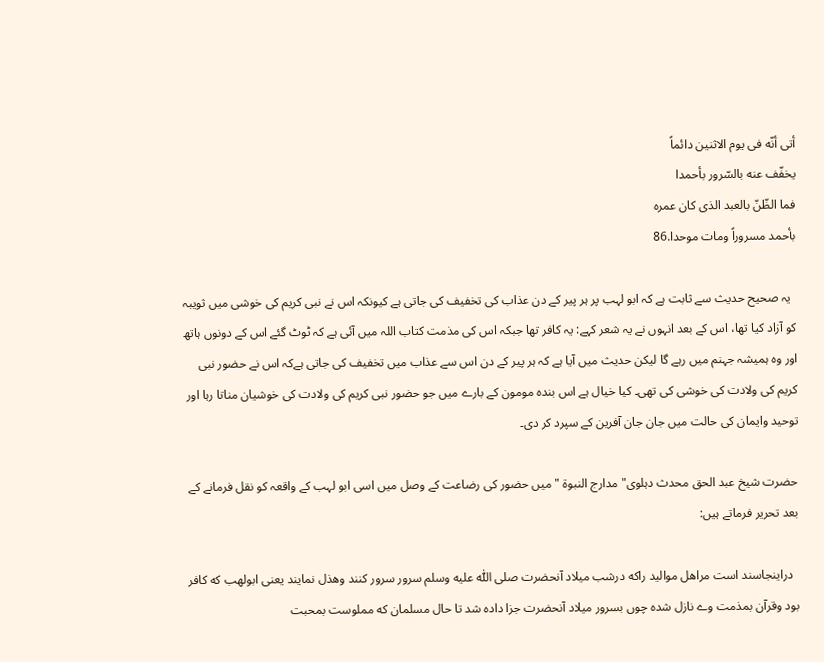أتی أنّه فی یوم الاثنین دائماً
یخفّف عنه بالسّرور بأحمدا
فما الظّنّ بالعبد الذى كان عمره
بأحمد مسروراً ومات موحدا.86

  یہ صحیح حدیث سے ثابت ہے کہ ابو لہب پر ہر پیر کے دن عذاب کی تخفیف کی جاتی ہے کیونکہ اس نے نبی کریم کی خوشی میں ثویبہ کو آزاد کیا تھا، اس کے بعد انہوں نے یہ شعر کہے: یہ کافر تھا جبکہ اس کی مذمت کتاب اللہ میں آئی ہے کہ ٹوٹ گئے اس کے دونوں ہاتھ اور وہ ہمیشہ جہنم میں رہے گا لیکن حدیث میں آیا ہے کہ ہر پیر کے دن اس سے عذاب میں تخفیف کی جاتی ہےکہ اس نے حضور نبی کریم کی ولادت کی خوشی کی تھی۔ کیا خیال ہے اس بندہ مومون کے بارے میں جو حضور نبی کریم کی ولادت کی خوشیان مناتا رہا اور توحید وایمان کی حالت میں جان جان آفرین کے سپرد کر دی۔

حضرت شیخ عبد الحق محدث دہلوی"مدارج النبوۃ " میں حضور کی رضاعت کے وصل میں اسی ابو لہب کے واقعہ کو نقل فرمانے کے بعد تحریر فرماتے ہیں:

  دراینجاسند است مراهل موالید راكه درشب میلاد آنحضرت صلى اللّٰه عليه وسلم سرور سرور كنند وهذل نمایند یعنى ابولھب كه كافر بود وقرآن بمذمت وے نازل شدہ چوں بسرور میلاد آنحضرت جزا داده شد تا حال مسلمان كه مملوست بمحبت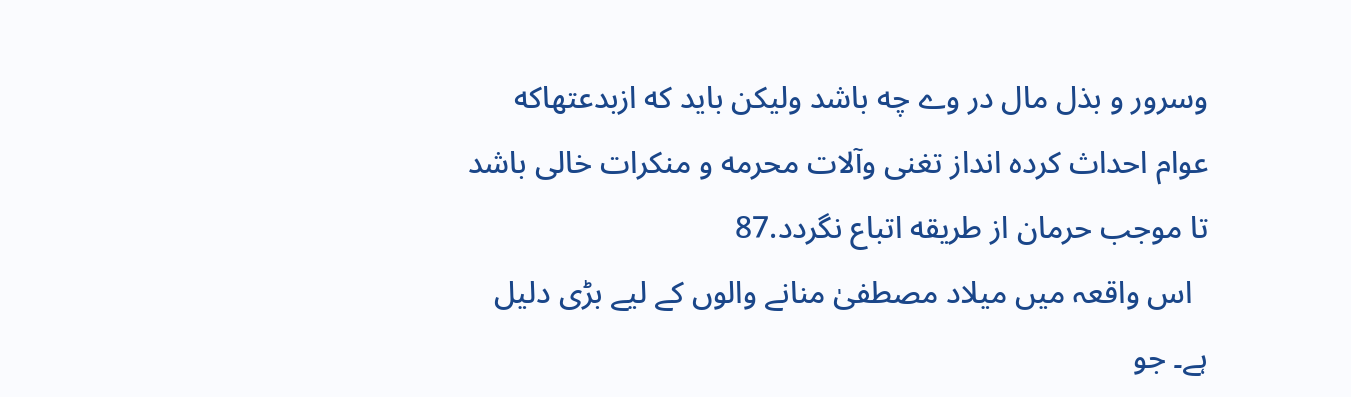وسرور و بذل مال در وے چه باشد ولیكن باید كه ازبدعتھاكه عوام احداث كرده انداز تغنى وآلات محرمه و منكرات خالى باشد تا موجب حرمان از طریقه اتباع نگردد.87
  اس واقعہ میں میلاد مصطفیٰ منانے والوں کے لیے بڑی دلیل ہے۔ جو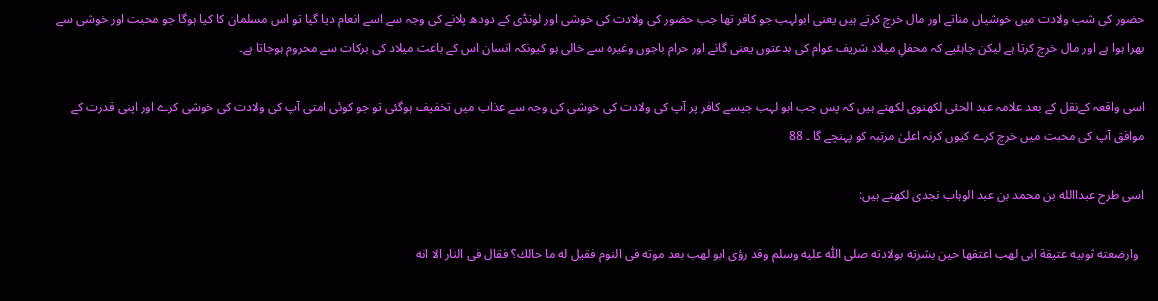حضور کی شب ولادت میں خوشیاں مناتے اور مال خرچ کرتے ہیں یعنی ابولہب جو کافر تھا جب حضور کی ولادت کی خوشی اور لونڈی کے دودھ پلانے کی وجہ سے اسے انعام دیا گیا تو اس مسلمان کا کیا ہوگا جو محبت اور خوشی سے بھرا ہوا ہے اور مال خرچ کرتا ہے لیکن چاہئیے کہ محفلِ میلاد شریف عوام کی بدعتوں یعنی گانے اور حرام باجوں وغیرہ سے خالی ہو کیونکہ انسان اس کے باعث میلاد کی برکات سے محروم ہوجاتا ہے۔

اسی واقعہ کےنقل کے بعد علامہ عبد الحئی لکھنوی لکھتے ہیں کہ پس جب ابو لہب جیسے کافر پر آپ کی ولادت کی خوشی کی وجہ سے عذاب میں تخفیف ہوگئی تو جو کوئی امتی آپ کی ولادت کی خوشی کرے اور اپنی قدرت کے موافق آپ کی محبت میں خرچ کرے کیوں کرنہ اعلیٰ مرتبہ کو پہنچے گا ۔ 88

اسی طرح عبداالله بن محمد بن عبد الوہاب نجدی لکھتے ہیں:

  وارضعته ثوبیه عتیقة ابی لھب اعتقھا حین بشرته بولادته صلى اللّٰه عليه وسلم وقد رؤى ابو لھب بعد موته فى النوم فقیل له ما حالك؟ فقال فى النار الا انه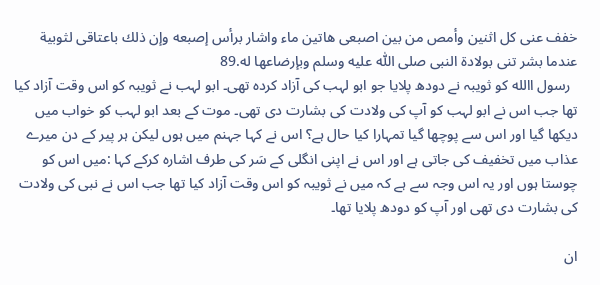خفف عنى كل اثنین وأمص من بین اصبعى هاتین ماء واشار برأس إصبعه وإن ذلك باعتاقى لثوبیة عندما بشر تنى بولادة النبى صلى اللّٰه عليه وسلم وبإرضاعھا له.89
  رسول االله کو ثویبہ نے دودھ پلایا جو ابو لہب کی آزاد کردہ تھی۔ ابو لہب نے ثویبہ کو اس وقت آزاد کیا تھا جب اس نے ابو لہب کو آپ کی ولادت کی بشارت دی تھی۔ موت کے بعد ابو لہب کو خواب میں دیکھا گیا اور اس سے پوچھا گیا تمہارا کیا حال ہے؟ اس نے کہا جہنم میں ہوں لیکن ہر پیر کے دن میرے عذاب میں تخفیف کی جاتی ہے اور اس نے اپنی انگلی کے سَر کی طرف اشارہ کرکے کہا :میں اس کو چوستا ہوں اور یہ اس وجہ سے ہے کہ میں نے ثویبہ کو اس وقت آزاد کیا تھا جب اس نے نبی کی ولادت کی بشارت دی تھی اور آپ کو دودھ پلایا تھا۔

ان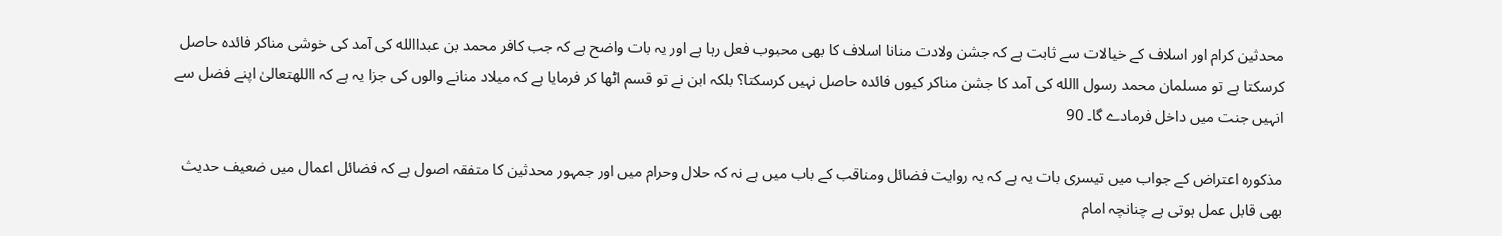محدثین کرام اور اسلاف کے خیالات سے ثابت ہے کہ جشن ولادت منانا اسلاف کا بھی محبوب فعل رہا ہے اور یہ بات واضح ہے کہ جب کافر محمد بن عبداالله کی آمد کی خوشی مناکر فائدہ حاصل کرسکتا ہے تو مسلمان محمد رسول االله کی آمد کا جشن مناکر کیوں فائدہ حاصل نہیں کرسکتا؟ بلکہ ابن نے تو قسم اٹھا کر فرمایا ہے کہ میلاد منانے والوں کی جزا یہ ہے کہ االلهتعالیٰ اپنے فضل سے انہیں جنت میں داخل فرمادے گا۔ 90

مذکورہ اعتراض کے جواب میں تیسری بات یہ ہے کہ یہ روایت فضائل ومناقب کے باب میں ہے نہ کہ حلال وحرام میں اور جمہور محدثین کا متفقہ اصول ہے کہ فضائل اعمال میں ضعیف حدیث بھی قابل عمل ہوتی ہے چنانچہ امام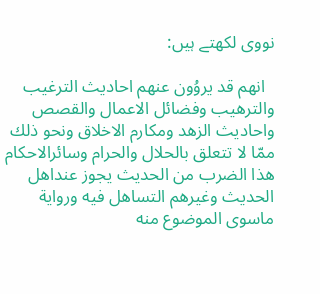نووی لکھتے ہیں:

  انھم قد یروُون عنھم احادیث الترغیب والترهیب وفضائل الاعمال والقصص واحادیث الزھد ومكارم الاخلاق ونحو ذلك ممّا لا تتعلق بالحلال والحرام وسائرالاحكام ھذا الضرب من الحدیث یجوز عنداھل الحدیث وغیرھم التساھل فیه وروایة ماسوى الموضوع منه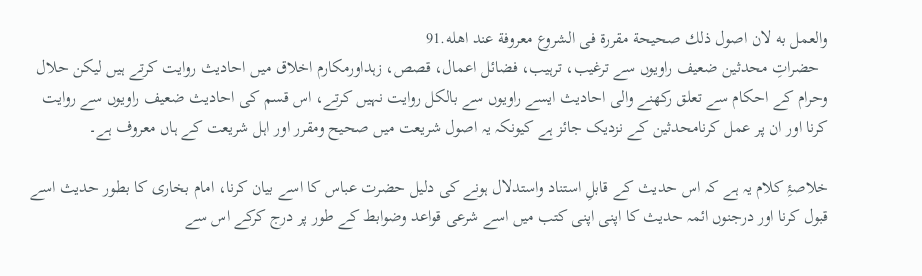والعمل به لان اصول ذلك صحیحة مقررة فى الشروع معروفة عند اھله.91
  حضراتِ محدثین ضعیف راویوں سے ترغیب، ترہیب، فضائل اعمال، قصص، زہداورمکارم اخلاق میں احادیث روایت کرتے ہیں لیکن حلال وحرام کے احکام سے تعلق رکھنے والی احادیث ایسے راویوں سے بالکل روایت نہیں کرتے، اس قسم کی احادیث ضعیف راویوں سے روایت کرنا اور ان پر عمل کرنامحدثین کے نزدیک جائز ہے کیونکہ یہ اصول شریعت میں صحیح ومقرر اور اہل شریعت کے ہاں معروف ہے۔

خلاصۂِ کلام یہ ہے کہ اس حدیث کے قابلِ استناد واستدلال ہونے کی دلیل حضرت عباس کا اسے بیان کرنا، امام بخاری کا بطور حدیث اسے قبول کرنا اور درجنوں ائمہ حدیث کا اپنی اپنی کتب میں اسے شرعی قواعد وضوابط کے طور پر درج کرکے اس سے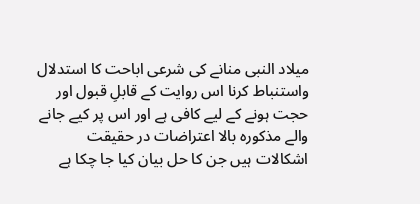میلاد النبی منانے کی شرعی اباحت کا استدلال واستنباط کرنا اس روایت کے قابلِ قبول اور حجت ہونے کے لیے کافی ہے اور اس پر کیے جانے والے مذکورہ بالا اعتراضات در حقیقت اشکالات ہیں جن کا حل بیان کیا جا چکا ہے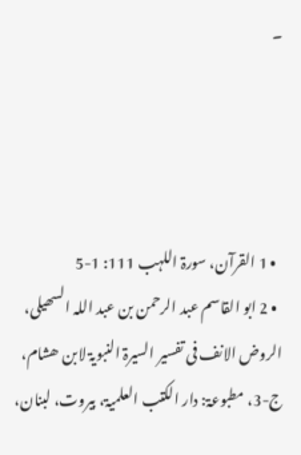۔




  • 1 القرآن، سورۃ اللہب 111: 1-5
  • 2 ابو القاسم عبد الرحمن بن عبد اللہ السھیلی، الروض الانف فی تفسیر السیرۃ النبویۃ لابن ھشام، ج-3، مطبوعۃ: دار الکتب العلمیۃ، بیروت، لبنان،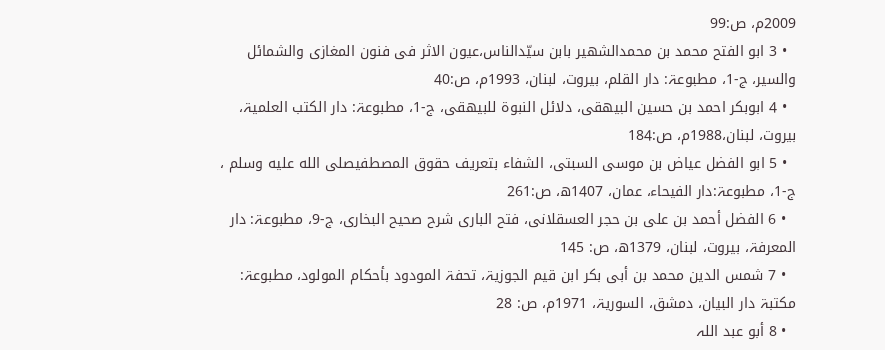2009م، ص:99
  • 3 ابو الفتح محمد بن محمدالشھیر بابن سیّدالناس،عیون الاثر فی فنون المغازی والشمائل والسیر، ج-1، مطبوعۃ: دار القلم، بیروت، لبنان، 1993م، ص:40
  • 4 ابوبکر احمد بن حسین البیھقی، دلائل النبوۃ للبیھقی، ج-1، مطبوعۃ: دار الکتب العلمیۃ، بیروت، لبنان،1988م، ص:184
  • 5 ابو الفضل عیاض بن موسی السبتی، الشفاء بتعریف حقوق المصطفیصلى الله عليه وسلم ، ج-1، مطبوعۃ:دار الفیحاء، عمان، 1407ھ، ص:261
  • 6 الفضل أحمد بن علی بن حجر العسقلانی، فتح الباری شرح صحیح البخاری، ج-9، مطبوعۃ: دار المعرفۃ، بیروت، لبنان، 1379ھ، ص: 145
  • 7 شمس الدین محمد بن أبی بکر ابن قیم الجوزیۃ، تحفۃ المودود بأحکام المولود، مطبوعۃ: مکتبۃ دار البیان، دمشق، السوریۃ، 1971م، ص: 28
  • 8 أبو عبد اللہ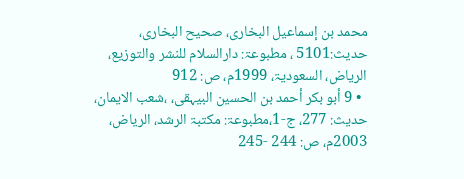محمد بن إسماعیل البخاری، صحیح البخاری، حدیث:5101 ، مطبوعۃ: دارالسلام للنشر والتوزیع، الریاض، السعودیۃ، 1999م، ص: 912
  • 9 أبو بکر أحمد بن الحسین البیہقی، ،شعب الایمان، حدیث: 277، ج-1،مطبوعۃ: مکتبۃ الرشد، الریاض، 2003م، ص: 244 -245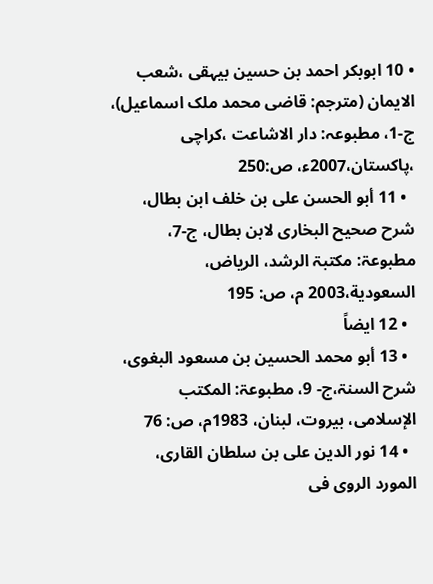• 10 ابوبکر احمد بن حسین بیہقی ،شعب الایمان (مترجم: قاضی محمد ملک اسماعیل)، ج-1، مطبوعہ: دار الاشاعت ،کراچی ،پاکستان،2007ء، ص:250
  • 11 أبو الحسن علی بن خلف ابن بطال، شرح صحیح البخاری لابن بطال، ج-7، مطبوعۃ: مکتبۃ الرشد، الریاض، السعودية،2003 م، ص: 195
  • 12 ایضاً
  • 13 أبو محمد الحسین بن مسعود البغوی، شرح السنۃ،ج- 9، مطبوعۃ: المکتب الإسلامی، بیروت، لبنان، 1983م، ص: 76
  • 14 نور الدين علی بن سلطان القاری، المورد الروی فی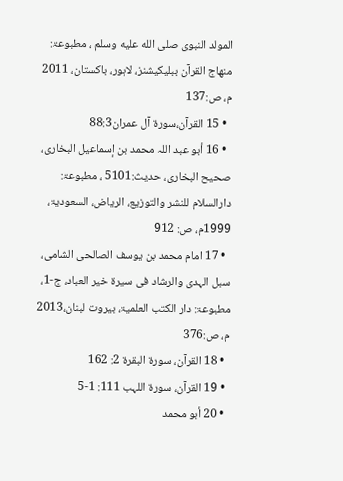المولد النبوی صلى الله عليه وسلم ، مطبوعۃ: منھاج القرآن ببلیکیشنز، لاہور، باکستان، 2011 م، ص:137
  • 15 القرآن،سورۃ آل عمران88:3
  • 16 أبو عبد اللہ محمد بن إسماعیل البخاری، صحیح البخاری، حدیث:5101 ، مطبوعۃ: دارالسلام للنشر والتوزیع، الریاض، السعودیۃ، 1999م، ص: 912
  • 17 امام محمد بن یوسف الصالحی الشامی، سبل الہدی والرشاد فی سیرۃ خیر العباد، ج-1، مطبوعۃ: دار الکتب العلمیۃ، بیروت لبنان،2013 م، ص:376
  • 18 القرآن، سورۃ البقرۃ 2: 162
  • 19 القرآن، سورۃ اللہب 111: 1-5
  • 20 أبو محمد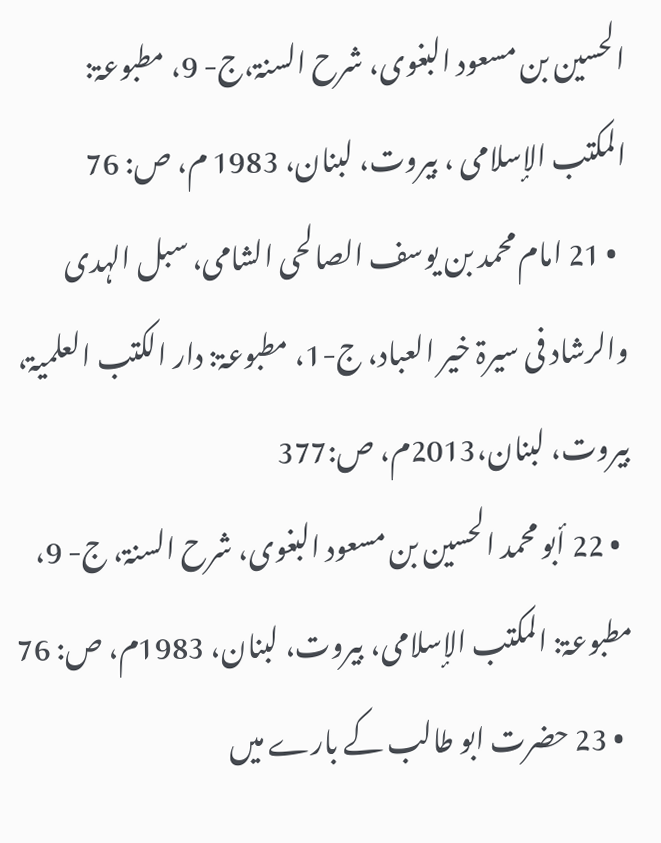الحسین بن مسعود البغوی، شرح السنۃ،ج- 9، مطبوعۃ: المکتب الإسلامی ، بیروت، لبنان، 1983 م، ص: 76
  • 21 امام محمد بن یوسف الصالحی الشامی، سبل الہدی والرشاد فی سیرۃ خیر العباد، ج-1، مطبوعۃ: دار الکتب العلمیۃ، بیروت، لبنان،2013م، ص:377
  • 22 أبو محمد الحسین بن مسعود البغوی، شرح السنۃ، ج- 9، مطبوعۃ: المکتب الإسلامی، بیروت، لبنان، 1983م، ص: 76
  • 23 حضرت ابو طالب کے بارے میں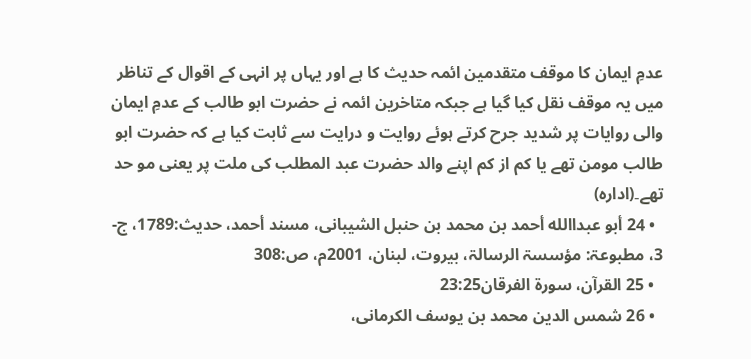عدمِ ایمان کا موقف متقدمین ائمہ حدیث کا ہے اور یہاں پر انہی کے اقوال کے تناظر میں یہ موقف نقل کیا گیا ہے جبکہ متاخرین ائمہ نے حضرت ابو طالب کے عدمِ ایمان والی روایات پر شدید جرح کرتے ہوئے روایت و درایت سے ثابت کیا ہے کہ حضرت ابو طالب مومن تھے یا کم از کم اپنے والد حضرت عبد المطلب کی ملت پر یعنی مو حد تھے۔(ادارہ)
  • 24 أبو عبداالله أحمد بن محمد بن حنبل الشیبانی، مسند أحمد، حدیث:1789، ج- 3، مطبوعۃ: مؤسسۃ الرسالۃ، بیروت، لبنان، 2001م، ص:308
  • 25 القرآن، سورۃ الفرقان23:25
  • 26 شمس الدين محمد بن یوسف الکرمانی،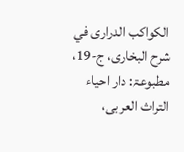الکواکب الدراری في شرح البخاری، ج-19، مطبوعۃ: دار احیاء التراث العربی،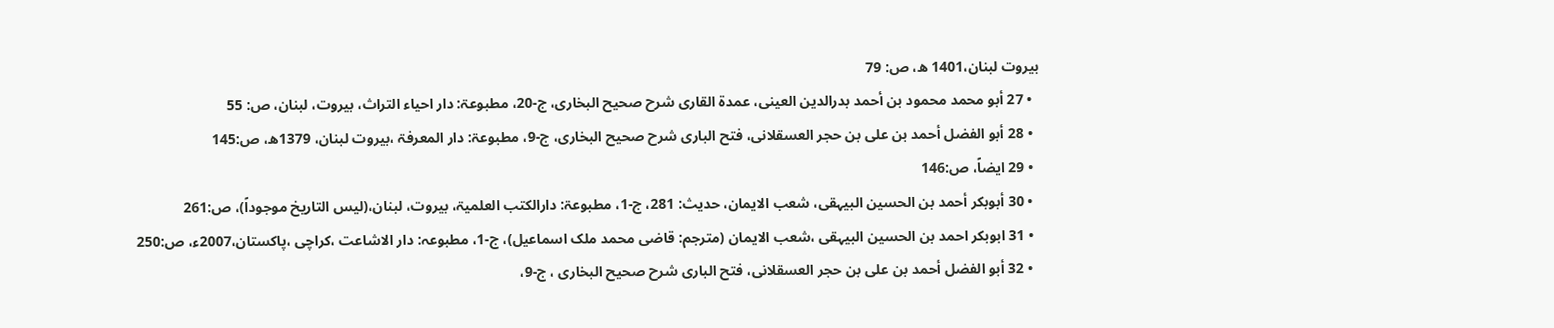بیروت لبنان،1401 ھ، ص: 79
  • 27 أبو محمد محمود بن أحمد بدرالدین العینی، عمدۃ القاری شرح صحیح البخاری، ج-20، مطبوعۃ: دار احیاء التراث، بیروت، لبنان، ص: 55
  • 28 أبو الفضل أحمد بن علی بن حجر العسقلانی، فتح الباری شرح صحیح البخاری، ج-9، مطبوعۃ: دار المعرفۃ ،بیروت لبنان، 1379ھ، ص:145
  • 29 ایضاً، ص:146
  • 30 أبوبکر أحمد بن الحسین البیہقی، شعب الایمان، حدیث: 281، ج-1، مطبوعۃ: دارالکتب العلمیۃ، بیروت، لبنان،(لیس التاریخ موجوداً)، ص:261
  • 31 ابوبکر احمد بن الحسین البیہقی ،شعب الایمان (مترجم: قاضی محمد ملک اسماعیل)، ج-1، مطبوعہ: دار الاشاعت ،کراچی ،پاکستان،2007ء، ص:250
  • 32 أبو الفضل أحمد بن علی بن حجر العسقلانی، فتح الباری شرح صحیح البخاری ، ج-9،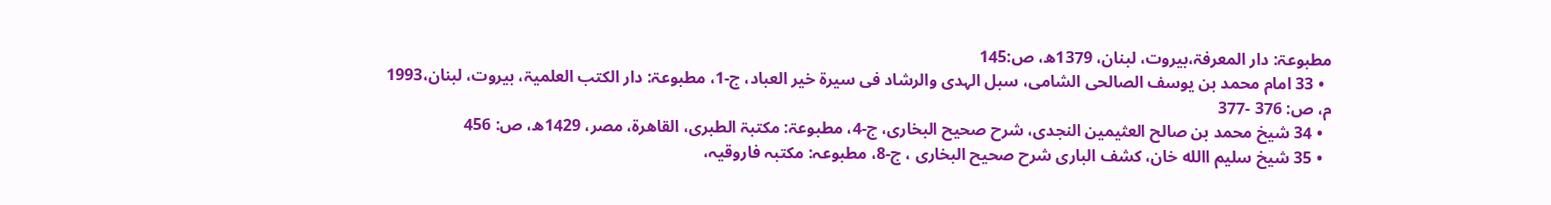مطبوعۃ: دار المعرفۃ،بیروت، لبنان، 1379ھ، ص:145
  • 33 امام محمد بن یوسف الصالحی الشامی، سبل الہدی والرشاد فی سیرۃ خیر العباد، ج-1، مطبوعۃ: دار الکتب العلمیۃ، بیروت، لبنان،1993 م، ص: 376 -377
  • 34 شیخ محمد بن صالح العثیمین النجدی، شرح صحیح البخاری، ج-4، مطبوعۃ: مکتبۃ الطبری، القاهرۃ، مصر، 1429ھ، ص: 456
  • 35 شیخ سلیم االله خان، کشف الباری شرح صحیح البخاری ، ج-8، مطبوعہ: مکتبہ فاروقیہ،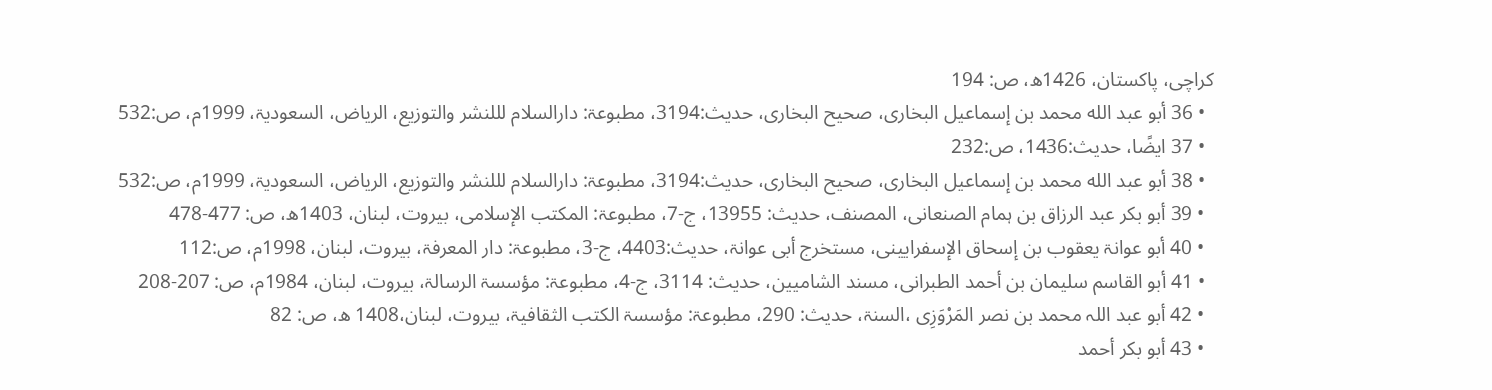کراچی، پاکستان، 1426ھ، ص: 194
  • 36 أبو عبد الله محمد بن إسماعیل البخاری، صحیح البخاری، حدیث:3194، مطبوعۃ: دارالسلام لللنشر والتوزیع، الریاض، السعودیۃ، 1999م، ص:532
  • 37 ایضًا، حدیث:1436، ص:232
  • 38 أبو عبد الله محمد بن إسماعیل البخاری، صحیح البخاری، حدیث:3194، مطبوعۃ: دارالسلام لللنشر والتوزیع، الریاض، السعودیۃ، 1999م، ص:532
  • 39 أبو بکر عبد الرزاق بن ہمام الصنعانی، المصنف، حدیث: 13955، ج-7، مطبوعۃ: المکتب الإسلامی، بیروت، لبنان، 1403ھ، ص: 477-478
  • 40 أبو عوانۃ یعقوب بن إسحاق الإسفرایینی، مستخرج أبی عوانۃ، حدیث:4403، ج-3، مطبوعۃ: دار المعرفۃ، بیروت، لبنان، 1998م، ص:112
  • 41 أبو القاسم سلیمان بن أحمد الطبرانى، مسند الشامیین، حدیث: 3114، ج-4، مطبوعۃ: مؤسسۃ الرسالۃ، بیروت، لبنان، 1984م، ص: 207-208
  • 42 أبو عبد اللہ محمد بن نصر المَرْوَزِی ،السنۃ، حدیث: 290، مطبوعۃ: مؤسسۃ الکتب الثقافیۃ، بیروت، لبنان،1408 ھ، ص: 82
  • 43 أبو بکر أحمد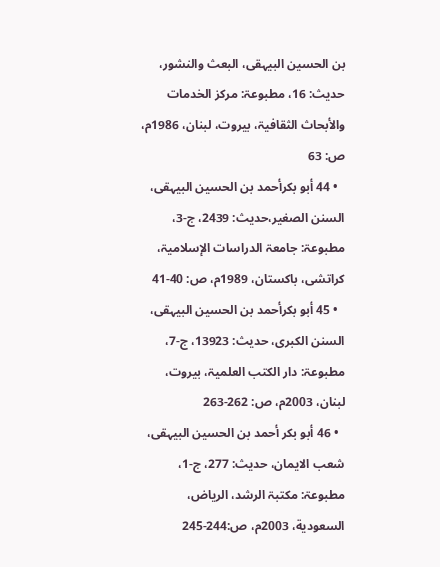بن الحسین البیہقی، البعث والنشور، حدیث: 16، مطبوعۃ: مرکز الخدمات والأبحاث الثقافیۃ، بیروت، لبنان، 1986م، ص: 63
  • 44 أبو بکرأحمد بن الحسین البیہقی، السنن الصغیر،حدیث: 2439، ج-3، مطبوعۃ: جامعۃ الدراسات الإسلامیۃ، کراتشی، باکستان، 1989م، ص: 40-41
  • 45 أبو بکرأحمد بن الحسین البیہقی، السنن الکبری، حدیث: 13923، ج-7، مطبوعۃ: دار الکتب العلمیۃ، بیروت، لبنان، 2003م، ص: 262-263
  • 46 أبو بکر أحمد بن الحسین البیہقی، شعب الایمان، حدیث: 277، ج-1، مطبوعۃ: مکتبۃ الرشد، الریاض، السعودية، 2003م، ص:244-245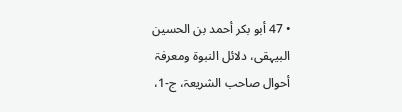• 47 أبو بکر أحمد بن الحسین البیہقی، دلائل النبوۃ ومعرفۃ أحوال صاحب الشریعۃ، ج-1،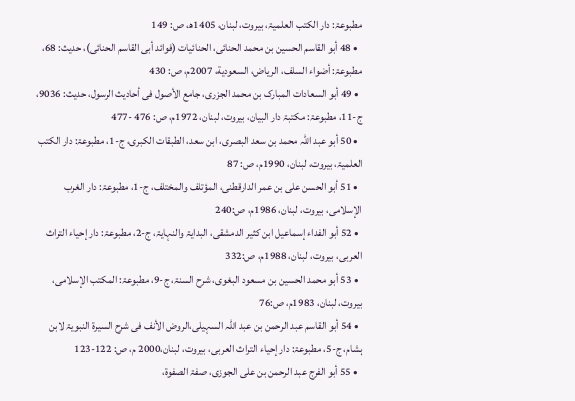مطبوعۃ: دار الکتب العلمیۃ، بیروت، لبنان، 1405ھ، ص: 149
  • 48 أبو القاسم الحسین بن محمد الحنائی، الحنائیات (فوائد أبی القاسم الحنائی)، حدیث: 68، مطبوعۃ: أضواء السلف، الریاض، السعودية، 2007م، ص: 430
  • 49 أبو السعادات المبارک بن محمد الجزری، جامع الأصول فی أحادیث الرسول، حدیث: 9036، ج-11، مطبوعۃ: مکتبۃ دار البیان، بیروت، لبنان، 1972م، ص: 476 -477
  • 50 أبو عبد اللہ محمد بن سعد البصری، ابن سعد، الطبقات الکبری، ج-1، مطبوعۃ: دار الکتب العلمیۃ، بیروت، لبنان، 1990م، ص: 87
  • 51 أبو الحسن علی بن عمر الدارقطنی، المؤتلف والمختلف، ج-1، مطبوعۃ: دار الغرب الإسلامی، بیروت، لبنان، 1986م، ص:240
  • 52 أبو الفداء إسماعیل ابن کثیر الدمشقی، البدایۃ والنہایۃ، ج-2، مطبوعۃ: دار إحیاء التراث العربی، بیروت، لبنان، 1988م، ص:332
  • 53 أبو محمد الحسین بن مسعود البغوی، شرح السنۃ، ج-9، مطبوعۃ: المکتب الإسلامی، بیروت، لبنان، 1983م، ص:76
  • 54 أبو القاسم عبد الرحمن بن عبد اللہ السہیلی،الروض الأنف فی شرح السیرۃ النبویۃ لابن ہشام، ج-5، مطبوعۃ: دار إحیاء التراث العربی، بیروت، لبنان،2000 م، ص: 122-123
  • 55 أبو الفرج عبد الرحمن بن علی الجوزی، صفۃ الصفوۃ،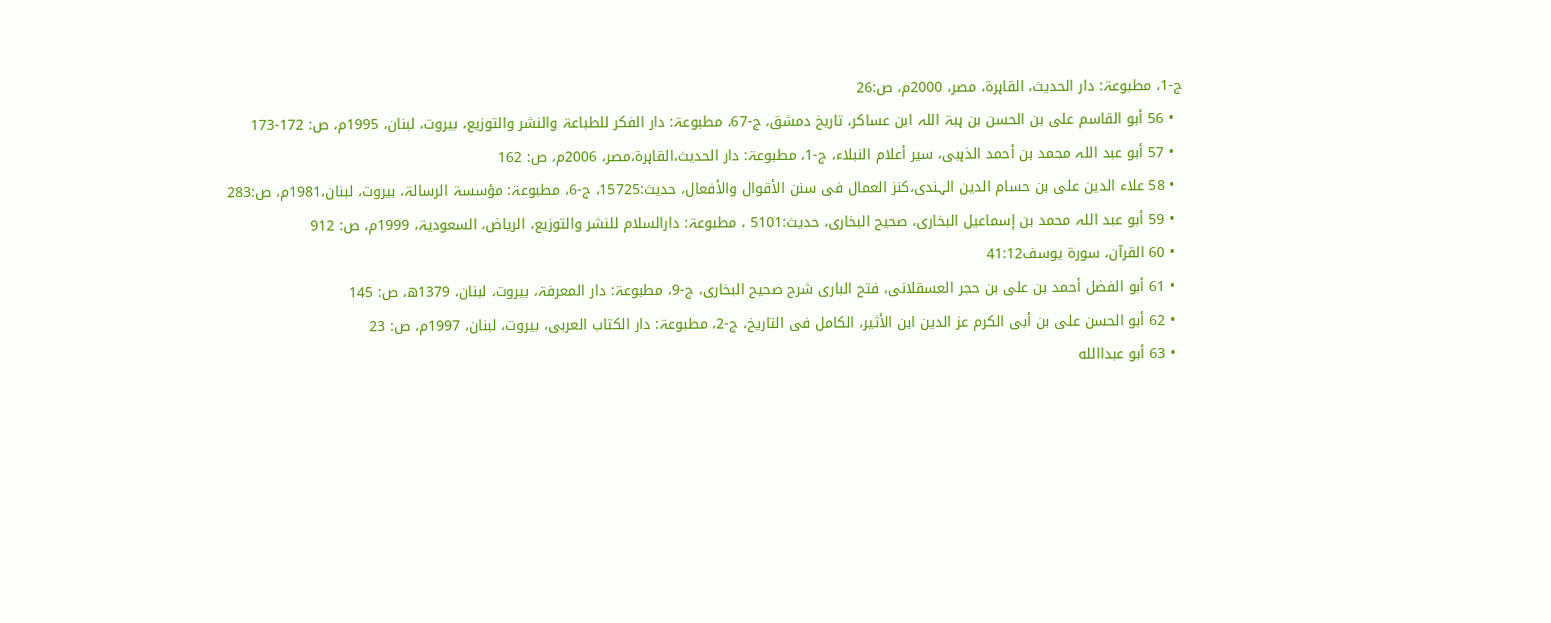ج-1، مطبوعۃ: دار الحدیث، القاہرۃ، مصر، 2000م، ص:26
  • 56 أبو القاسم علی بن الحسن بن ہبۃ اللہ ابن عساکر، تاریخ دمشق، ج-67، مطبوعۃ: دار الفکر للطباعۃ والنشر والتوزیع، بیروت، لبنان، 1995م، ص: 172-173
  • 57 أبو عبد اللہ محمد بن أحمد الذہبی، سیر أعلام النبلاء، ج-1، مطبوعۃ: دار الحدیث،القاہرۃ،مصر، 2006م، ص: 162
  • 58 علاء الدین علی بن حسام الدین الہندی،کنز العمال فی سنن الأقوال والأفعال، حدیث:15725، ج-6، مطبوعۃ: مؤسسۃ الرسالۃ، بیروت، لبنان،1981م، ص:283
  • 59 أبو عبد اللہ محمد بن إسماعیل البخاری، صحیح البخاری، حدیث:5101 ، مطبوعۃ: دارالسلام للنشر والتوزیع، الریاض، السعودیۃ، 1999م، ص: 912
  • 60 القرآن، سورۃ یوسف41:12
  • 61 أبو الفضل أحمد بن علی بن حجر العسقلانی، فتح الباری شرح صحیح البخاری، ج-9، مطبوعۃ: دار المعرفۃ، بیروت، لبنان، 1379ھ، ص: 145
  • 62 أبو الحسن علی بن أبی الکرم عز الدين ابن الأثیر، الکامل فی التاریخ، ج-2، مطبوعۃ: دار الکتاب العربی، بیروت، لبنان، 1997م، ص: 23
  • 63 أبو عبداالله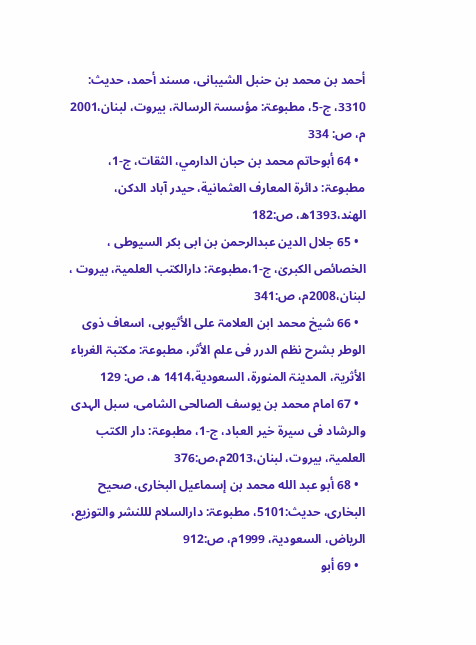أحمد بن محمد بن حنبل الشیبانی، مسند أحمد، حدیث: 3310، ج-5، مطبوعۃ: مؤسسۃ الرسالۃ، بیروت، لبنان،2001 م، ص: 334
  • 64 أبوحاتم محمد بن حبان الدارمي، الثقات، ج-1، مطبوعۃ: دائرة المعارف العثمانية، حيدر آباد الدكن، الهند،1393ھ، ص:182
  • 65 جلال الدین عبدالرحمن بن ابی بکر السیوطی ، الخصائص الکبریٰ، ج-1،مطبوعۃ: دارالکتب العلمیۃ، بیروت ، لبنان،2008م، ص:341
  • 66 شیخ محمد ابن العلامۃ علی الأثیوبی، اسعاف ذوی الوطر بشرح نظم الدرر فی علم الأثر، مطبوعۃ: مکتبۃ الغرباء الأثریۃ، المدینۃ المنورۃ، السعودية،1414 ھ، ص: 129
  • 67 امام محمد بن یوسف الصالحی الشامی، سبل الہدی والرشاد فی سیرۃ خیر العباد، ج-1، مطبوعۃ: دار الکتب العلمیۃ، بیروت، لبنان،2013م،ص:376
  • 68 أبو عبد الله محمد بن إسماعیل البخاری، صحیح البخاری، حدیث:5101، مطبوعۃ: دارالسلام لللنشر والتوزیع، الریاض، السعودیۃ، 1999م، ص:912
  • 69 أبو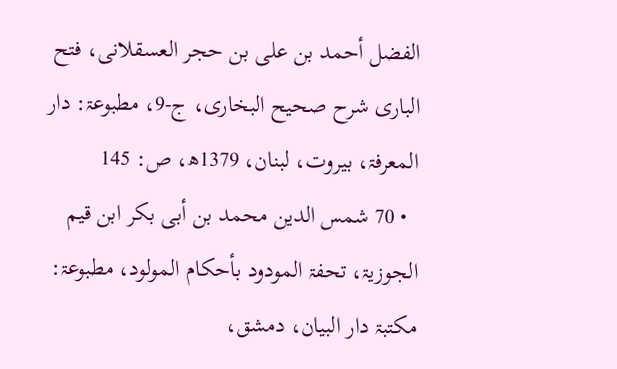الفضل أحمد بن علی بن حجر العسقلانی، فتح الباری شرح صحیح البخاری، ج-9، مطبوعۃ: دار المعرفۃ، بیروت، لبنان، 1379ھ، ص: 145
  • 70 شمس الدین محمد بن أبی بکر ابن قیم الجوزیۃ، تحفۃ المودود بأحکام المولود، مطبوعۃ: مکتبۃ دار البیان، دمشق،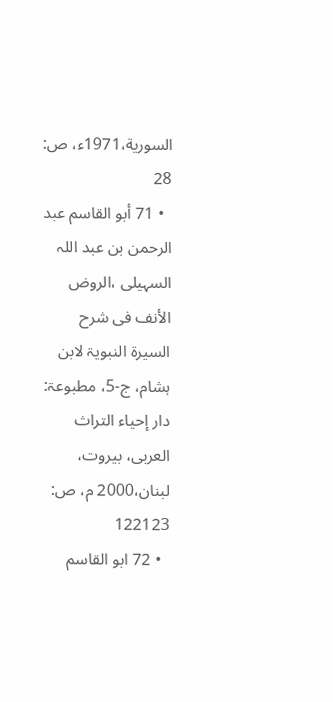السورية،1971ء، ص: 28
  • 71 أبو القاسم عبد الرحمن بن عبد اللہ السہیلی ،الروض الأنف فی شرح السیرۃ النبویۃ لابن ہشام، ج-5، مطبوعۃ: دار إحیاء التراث العربی، بیروت، لبنان،2000 م، ص: 122123
  • 72 ابو القاسم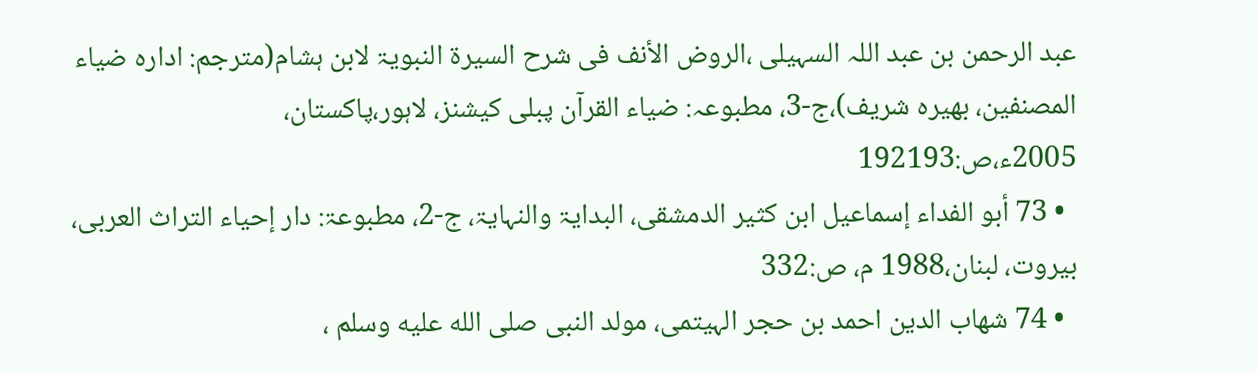عبد الرحمن بن عبد اللہ السہیلی ،الروض الأنف فی شرح السیرۃ النبویۃ لابن ہشام(مترجم: ادارہ ضیاء المصنفین، بھیرہ شریف)،ج-3، مطبوعہ: ضیاء القرآن پبلی کیشنز، لاہور،پاکستان، 2005ء،ص:192193
  • 73 أبو الفداء إسماعیل ابن کثیر الدمشقی، البدایۃ والنہایۃ، ج-2، مطبوعۃ: دار إحیاء التراث العربی، بیروت، لبنان،1988 م، ص:332
  • 74 شھاب الدین احمد بن حجر الہیتمی، مولد النبی صلى الله عليه وسلم ،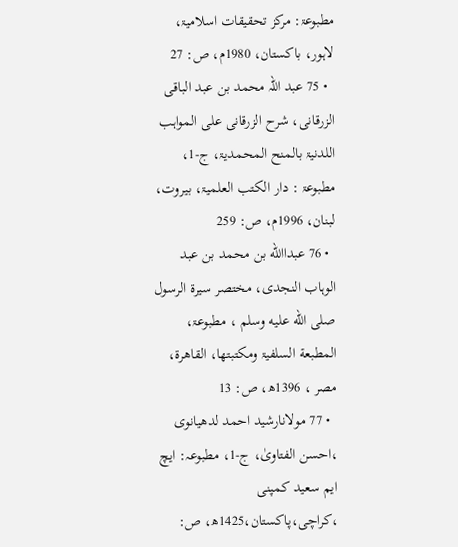مطبوعۃ: مرکز تحقیقات اسلامیۃ، لاہور، باکستان، 1980م، ص: 27
  • 75 عبد اللہ محمد بن عبد الباقی الزرقانی، شرح الزرقانی علی المواہب اللدنیۃ بالمنح المحمدیۃ، ج-1، مطبوعۃ : دار الکتب العلمیۃ، بیروت، لبنان، 1996م، ص: 259
  • 76 عبداالله بن محمد بن عبد الوہاب النجدی، مختصر سیرۃ الرسول صلى الله عليه وسلم ، مطبوعۃ، المطبعة السلفیۃ ومكتبتها، القاهرة، مصر ، 1396ھ، ص: 13
  • 77 مولانارشید احمد لدھیانوی ،احسن الفتاویٰ، ج-1، مطبوعہ: ایچ ایم سعید کمپنی ،کراچی،پاکستان،1425ھ، ص: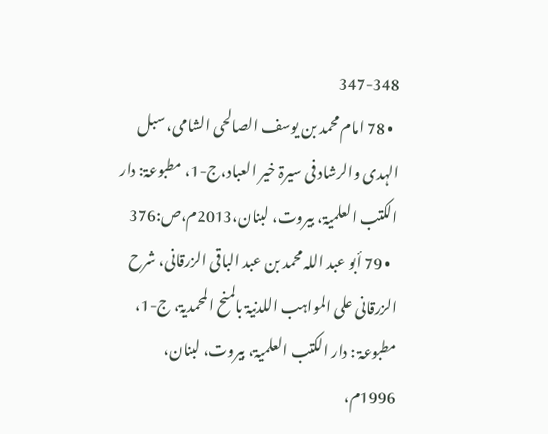347-348
  • 78 امام محمد بن یوسف الصالحی الشامی، سبل الہدی والرشاد فی سیرۃ خیر العباد،ج-1، مطبوعۃ: دار الکتب العلمیۃ، بیروت، لبنان،2013م،ص:376
  • 79 أبو عبد اللہ محمد بن عبد الباقی الزرقانی، شرح الزرقانی علی المواہب اللدنیۃ بالمنح المحمدیۃ، ج-1، مطبوعۃ : دار الکتب العلمیۃ، بیروت، لبنان، 1996م،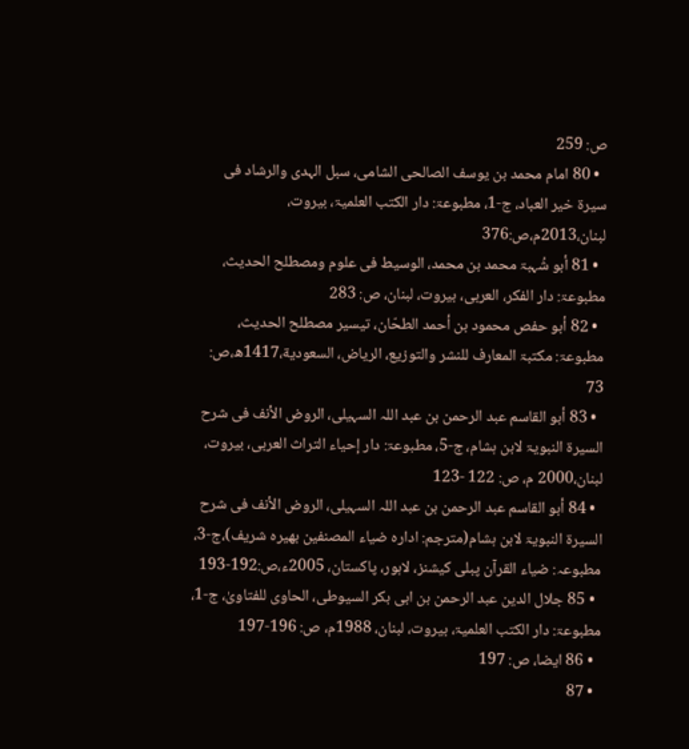ص: 259
  • 80 امام محمد بن یوسف الصالحی الشامی، سبل الہدی والرشاد فی سیرۃ خیر العباد، ج-1، مطبوعۃ: دار الکتب العلمیۃ، بیروت، لبنان،2013م،ص:376
  • 81 أبو شُہبۃ محمد بن محمد، الوسیط فی علوم ومصطلح الحدیث، مطبوعۃ: دار الفکر، العربی، بیروت، لبنان، ص: 283
  • 82 أبو حفص محمود بن أحمد الطحّان، تیسیر مصطلح الحدیث، مطبوعۃ: مکتبۃ المعارف للنشر والتوزیع، الرياض، السعودية،1417ھ،ص: 73
  • 83 أبو القاسم عبد الرحمن بن عبد اللہ السہیلی، الروض الأنف فی شرح السیرۃ النبویۃ لابن ہشام، ج-5، مطبوعۃ: دار إحیاء التراث العربی، بیروت، لبنان،2000 م، ص: 122 -123
  • 84 أبو القاسم عبد الرحمن بن عبد اللہ السہیلی، الروض الأنف فی شرح السیرۃ النبویۃ لابن ہشام(مترجم: ادارہ ضیاء المصنفین بھیرہ شریف)،ج-3، مطبوعہ: ضیاء القرآن پبلی کیشنز، لاہور، پاکستان، 2005ء،ص:192-193
  • 85 جلال الدین عبد الرحمن بن ابی بکر السیوطی، الحاوی للفتاویٰ، ج-1، مطبوعۃ: دار الکتب العلمیۃ، بیروت، لبنان، 1988م، ص: 196-197
  • 86 ایضا، ص: 197
  • 87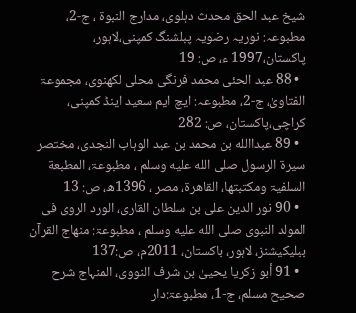شیخ عبد الحق محدث دہلوی، مدارج النبوۃ ، ج-2، مطبوعہ: نوریہ رضویہ پبلشنگ کمپنی،لاہور، پاکستان،1997 ء، ص: 19
  • 88 عبد الحئی محمد فرنگی محلی لکھنوی، مجموعۃ الفتاویٰ، ج-2، مطبوعہ: ایچ ایم سعید اینڈ کمپنی، کراچی،پاکستان، ص: 282
  • 89 عبداالله بن محمد بن عبد الوہاب النجدی، مختصر سیرۃ الرسول صلى الله عليه وسلم ، مطبوعۃ، المطبعة السلفیۃ ومكتبتها، القاهرة، مصر ، 1396ھ، ص: 13
  • 90 نور الدين علی بن سلطان القاری، الورد الروی فی المولد النبوی صلى الله عليه وسلم ، مطبوعۃ: منھاج القرآن ببلیکیشنز، لاہور، باکستان، 2011م، ص:137
  • 91 أبو زکریا یحییٰ بن شرف النووی، المنہاج شرح صحیح مسلم، ج-1، مطبوعۃ:دار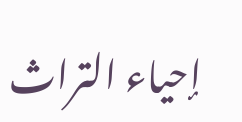إحیاء التراث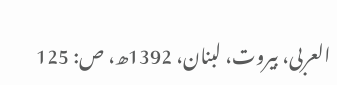العربی، بیروت، لبنان، 1392ھ، ص: 125